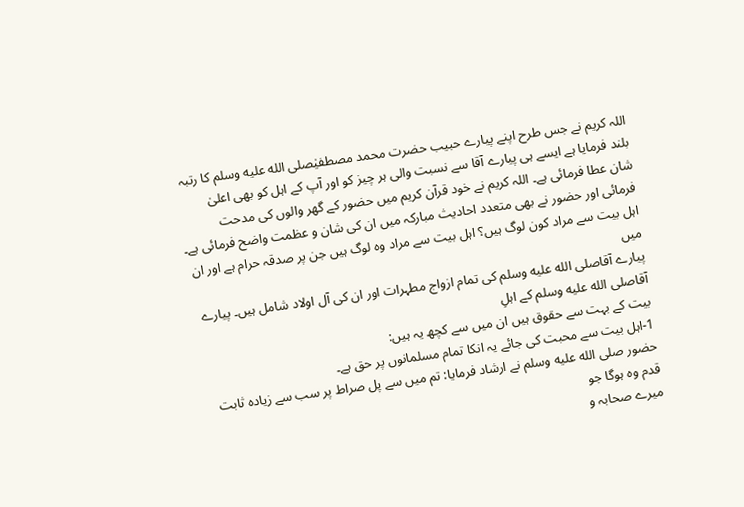اللہ کریم نے جس طرح اپنے پیارے حبیب حضرت محمد مصطفیٰصلى الله عليه وسلم کا رتبہ
بلند فرمایا ہے ایسے ہی پیارے آقا سے نسبت والی ہر چیز کو اور آپ کے اہل کو بھی اعلیٰ
شان عطا فرمائی ہے۔ اللہ کریم نے خود قرآن کریم میں حضور کے گھر والوں کی مدحت
فرمائی اور حضور نے بھی متعدد احادیث مبارکہ میں ان کی شان و عظمت واضح فرمائی ہے۔
اہل بیت سے مراد کون لوگ ہیں؟ اہل بیت سے مراد وہ لوگ ہیں جن پر صدقہ حرام ہے اور ان میں
پیارے آقاصلى الله عليه وسلم کی تمام ازواج مطہرات اور ان کی آل اولاد شامل ہیں۔ پیارے آقاصلى الله عليه وسلم کے اہلِ
بیت کے بہت سے حقوق ہیں ان میں سے کچھ یہ ہیں:
1-اہل بیت سے محبت کی جائے یہ انکا تمام مسلمانوں پر حق ہے۔
حضور صلى الله عليه وسلم نے ارشاد فرمایا: تم میں سے پل صراط پر سب سے زیادہ ثابت قدم وہ ہوگا جو
میرے صحابہ و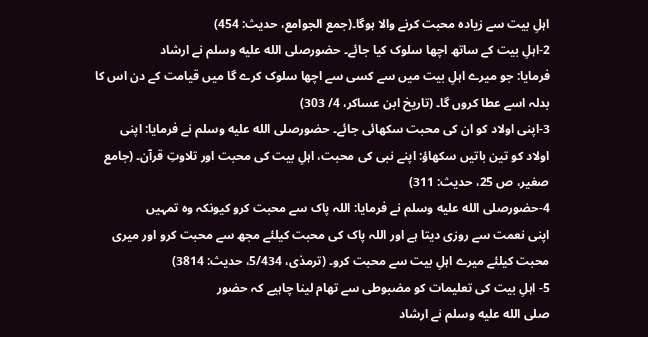اہلِ بیت سے زیادہ محبت کرنے والا ہوگا۔(جمع الجوامع، حدیث: 454)
2-اہلِ بیت کے ساتھ اچھا سلوک کیا جائے۔ حضورصلى الله عليه وسلم نے ارشاد
فرمایا: جو میرے اہلِ بیت میں سے کسی سے اچھا سلوک کرے گا میں قیامت کے دن اس کا
بدلہ اسے عطا کروں گا۔ (تاریخ ابن عساکر، 4/ 303)
3-اپنی اولاد کو ان کی محبت سکھائی جائے۔ حضورصلى الله عليه وسلم نے فرمایا: اپنی
اولاد کو تین باتیں سکھاؤ: اپنے نبی کی محبت، اہلِ بیت کی محبت اور تلاوتِ قرآن۔ (جامع
صغیر، ص 25، حدیث: 311)
4-حضورصلى الله عليه وسلم نے فرمایا: اللہ پاک سے محبت کرو کیونکہ وہ تمہیں
اپنی نعمت سے روزی دیتا ہے اور اللہ پاک کی محبت کیلئے مجھ سے محبت کرو اور میری
محبت کیلئے میرے اہلِ بیت سے محبت کرو۔ (ترمذی، 5/434، حدیث: 3814)
5- اہلِ بیت کی تعلیمات کو مضبوطی سے تھام لینا چاہیے کہ حضور
صلى الله عليه وسلم نے ارشاد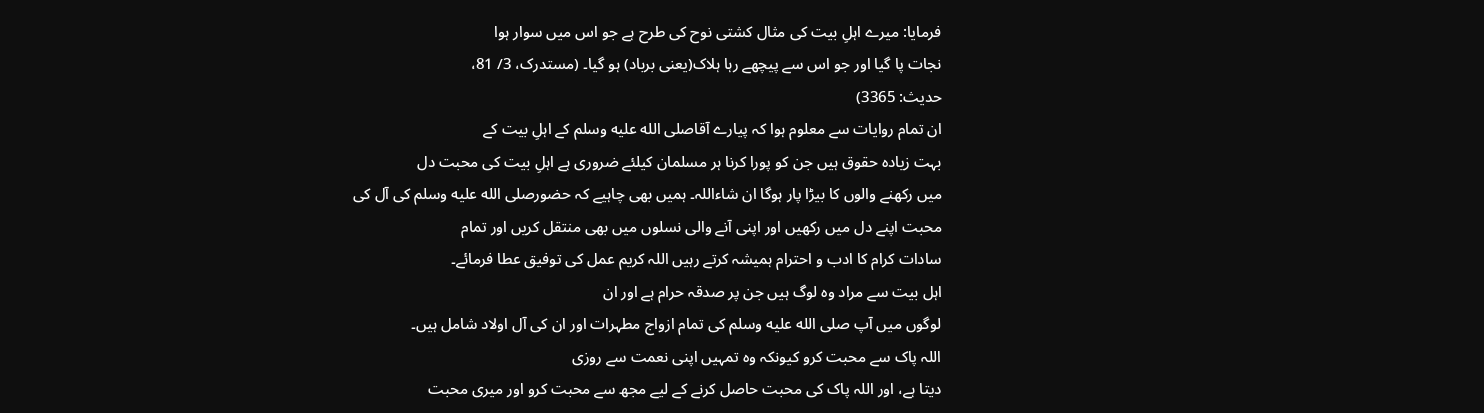فرمایا: میرے اہلِ بیت کی مثال کشتی نوح کی طرح ہے جو اس میں سوار ہوا
نجات پا گیا اور جو اس سے پیچھے رہا ہلاک(یعنی برباد) ہو گیا۔ (مستدرک، 3/ 81،
حدیث: 3365)
ان تمام روایات سے معلوم ہوا کہ پیارے آقاصلى الله عليه وسلم کے اہلِ بیت کے
بہت زیادہ حقوق ہیں جن کو پورا کرنا ہر مسلمان کیلئے ضروری ہے اہلِ بیت کی محبت دل
میں رکھنے والوں کا بیڑا پار ہوگا ان شاءاللہ۔ ہمیں بھی چاہیے کہ حضورصلى الله عليه وسلم کی آل کی
محبت اپنے دل میں رکھیں اور اپنی آنے والی نسلوں میں بھی منتقل کریں اور تمام
سادات کرام کا ادب و احترام ہمیشہ کرتے رہیں اللہ کریم عمل کی توفیق عطا فرمائے۔
اہل بیت سے مراد وہ لوگ ہیں جن پر صدقہ حرام ہے اور ان
لوگوں میں آپ صلى الله عليه وسلم کی تمام ازواج مطہرات اور ان کی آل اولاد شامل ہیں۔
اللہ پاک سے محبت کرو کیونکہ وہ تمہیں اپنی نعمت سے روزی
دیتا ہے، اور اللہ پاک کی محبت حاصل کرنے کے لیے مجھ سے محبت کرو اور میری محبت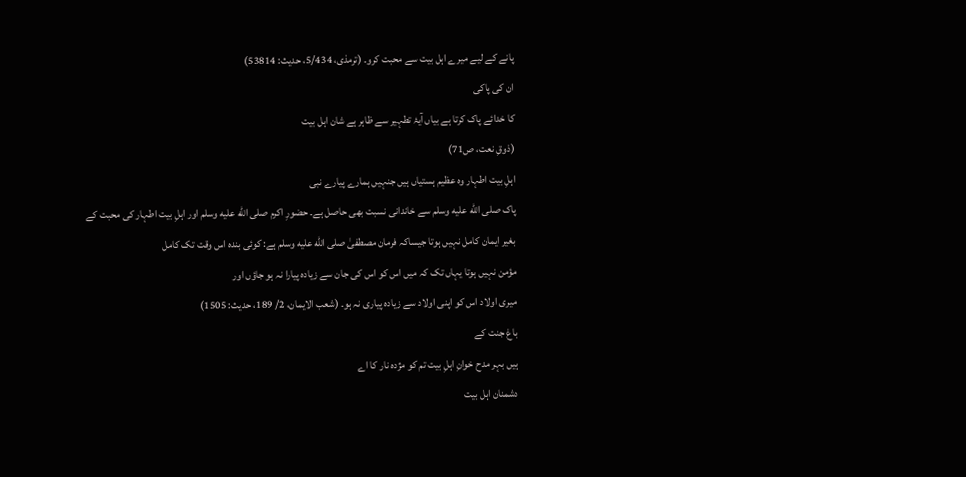پانے کے لیے میرے اہل بیت سے محبت کرو۔ (ترمذی، 5/434، حديث: 53814)
ان کی پاکی
کا خدائے پاک کرتا ہے بیاں آیۂ تطہیر سے ظاہر ہے شان اہل بیت
(ذوقِ نعت، ص71)
اہلِ بیت اطہار وہ عظیم ہستیاں ہیں جنہیں ہمارے پیارے نبی
پاک صلى الله عليه وسلم سے خاندانی نسبت بھی حاصل ہے۔ حضورِ اکرم صلى الله عليه وسلم اور اہلِ بیت اطہار کی محبت کے
بغیر ایمان کامل نہیں ہوتا جیساکہ فرمان مصطفىٰ صلى الله عليه وسلم ہے: کوئی بندہ اس وقت تک کامل
مؤمن نہیں ہوتا یہاں تک کہ میں اس کو اس کی جان سے زیادہ پیارا نہ ہو جاؤں اور
میری اولاد اس کو اپنی اولاد سے زیادہ پیاری نہ ہو۔ (شعب الایمان، 2/ 189، حدیث: 1505)
باغ جنت کے
ہیں بہر مدح خوانِ اہلِ بیت تم کو مژدہ نار کا اے
دشمنان اہل بیت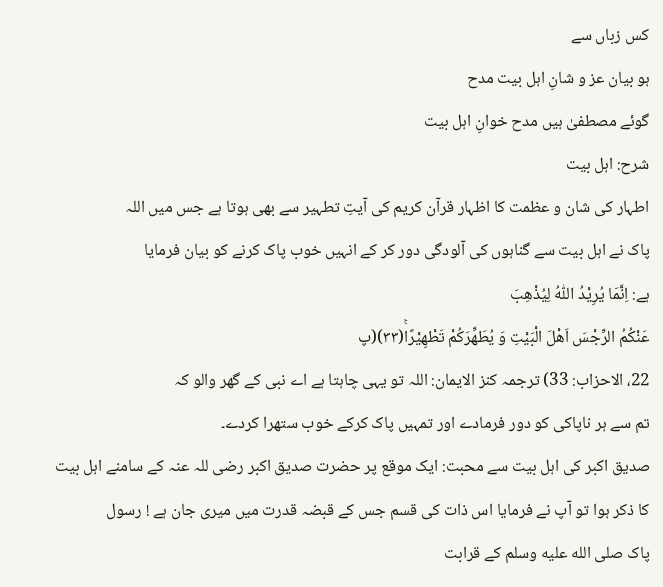کس زباں سے
ہو بیان عز و شانِ اہل بیت مدح
گوئے مصطفیٰ ہیں مدح خوانِ اہل بیت
شرح: اہل بیت
اطہار کی شان و عظمت کا اظہار قرآن کریم کی آیتِ تطہیر سے بھی ہوتا ہے جس میں اللہ
پاک نے اہل بیت سے گناہوں کی آلودگی دور کر کے انہیں خوب پاک کرنے کو بیان فرمایا
ہے: اِنَّمَا یُرِیْدُ اللّٰهُ لِیُذْهِبَ
عَنْكُمُ الرِّجْسَ اَهْلَ الْبَیْتِ وَ یُطَهِّرَكُمْ تَطْهِیْرًاۚ(۳۳)(پ
22، الاحزاب: 33) ترجمہ کنز الایمان: اللہ تو یہی چاہتا ہے اے نبی کے گھر والو کہ
تم سے ہر ناپاکی کو دور فرمادے اور تمہیں پاک کرکے خوب ستھرا کردے۔
صدیق اکبر کی اہل بیت سے محبت: ایک موقع پر حضرت صدیق اکبر رضی للہ عنہ کے سامنے اہل بیت
کا ذکر ہوا تو آپ نے فرمایا اس ذات کی قسم جس کے قبضہ قدرت میں میری جان ہے ! رسول
پاک صلى الله عليه وسلم کے قرابت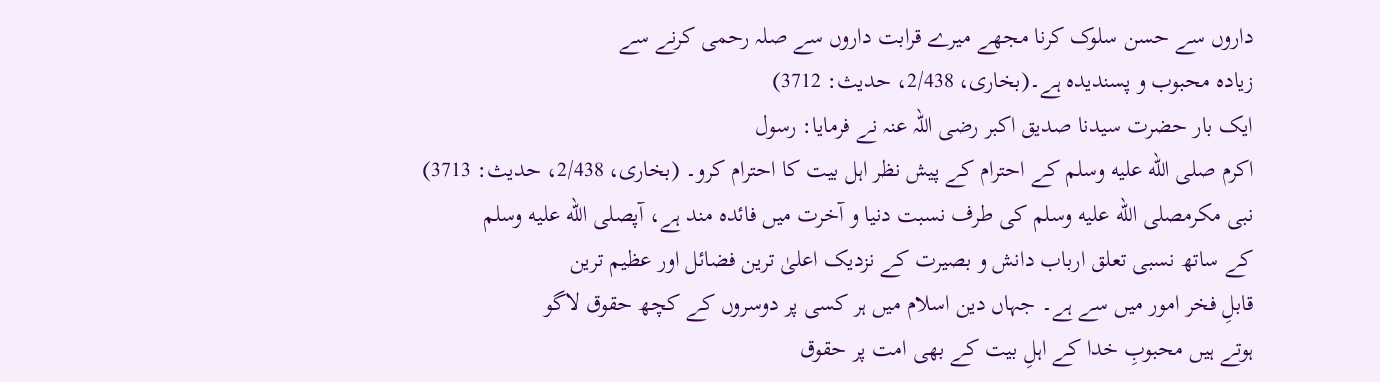داروں سے حسن سلوک کرنا مجھے میرے قرابت داروں سے صلہ رحمی کرنے سے
زیادہ محبوب و پسندیده ہے۔(بخاری، 2/438، حدیث: 3712)
ایک بار حضرت سیدنا صدیق اکبر رضی اللہ عنہ نے فرمایا: رسول
اکرم صلى الله عليه وسلم کے احترام کے پیش نظر اہل بیت کا احترام کرو۔ (بخاری، 2/438، حدیث: 3713)
نبی مکرمصلى الله عليه وسلم کی طرف نسبت دنیا و آخرت میں فائدہ مند ہے، آپصلى الله عليه وسلم
کے ساتھ نسبی تعلق ارباب دانش و بصیرت کے نزدیک اعلیٰ ترین فضائل اور عظیم ترین
قابلِ فخر امور میں سے ہے۔ جہاں دین اسلام میں ہر کسی پر دوسروں کے کچھ حقوق لاگو
ہوتے ہیں محبوبِ خدا کے اہلِ بیت کے بھی امت پر حقوق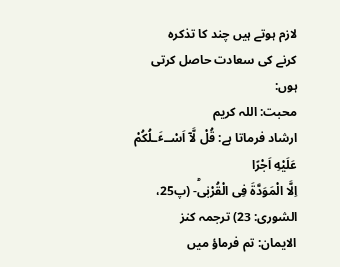لازم ہوتے ہیں چند کا تذکرہ
کرنے کی سعادت حاصل کرتی ہوں:
محبت: اللہ کریم
ارشاد فرماتا ہے: قُلْ لَّاۤ اَسْــٴَـلُكُمْ عَلَیْهِ اَجْرًا
اِلَّا الْمَوَدَّةَ فِی الْقُرْبٰىؕ- (پ25، الشوری: 23) ترجمہ کنز
الایمان: تم فرماؤ میں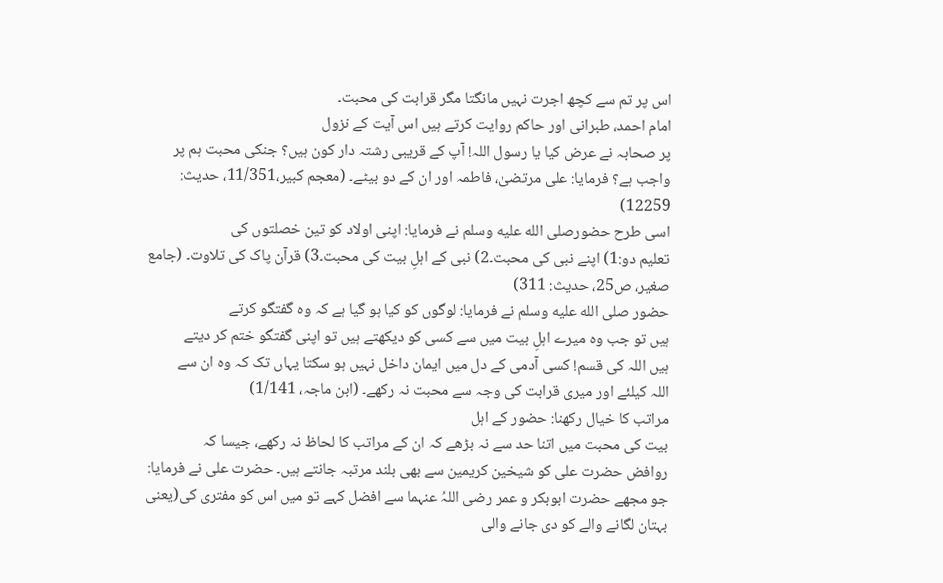اس پر تم سے کچھ اجرت نہیں مانگتا مگر قرابت کی محبت۔
امام احمد، طبرانی اور حاکم روایت کرتے ہیں اس آیت کے نزول
پر صحابہ نے عرض کیا یا رسول اللہ! آپ کے قریبی رشتہ دار کون ہیں؟ جنکی محبت ہم پر
واجب ہے؟ فرمایا: علی مرتضیٰ، فاطمہ اور ان کے دو بیٹے۔ (معجم کبیر،11/351، حدیث:
12259)
اسی طرح حضورصلى الله عليه وسلم نے فرمایا: اپنی اولاد کو تین خصلتوں کی
تعلیم دو:1) اپنے نبی کی محبت۔2) نبی کے اہلِ بیت کی محبت۔3) قرآن پاک کی تلاوت۔ (جامع
صغیر، ص25، حدیث: 311)
حضور صلى الله عليه وسلم نے فرمایا: لوگوں کو کیا ہو گیا ہے کہ وہ گفتگو کرتے
ہیں تو جب وہ میرے اہلِ بیت میں سے کسی کو دیکھتے ہیں تو اپنی گفتگو ختم کر دیتے
ہیں اللہ کی قسم! کسی آدمی کے دل میں ایمان داخل نہیں ہو سکتا یہاں تک کہ وہ ان سے
اللہ کیلئے اور میری قرابت کی وجہ سے محبت نہ رکھے۔ (ابن ماجہ، 1/141)
مراتب کا خیال رکھنا: حضور کے اہل
بیت کی محبت میں اتنا حد سے نہ بڑھے کہ ان کے مراتب کا لحاظ نہ رکھے، جیسا کہ
روافض حضرت علی کو شیخین کریمین سے بھی بلند مرتبہ جانتے ہیں۔ حضرت علی نے فرمایا:
جو مجھے حضرت ابوبکر و عمر رضی اللہُ عنہما سے افضل کہے تو میں اس کو مفتری کی(یعنی
بہتان لگانے والے کو دی جانے والی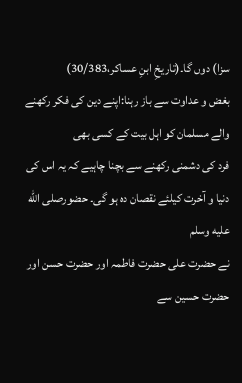سزا) دوں گا۔(تاریخِ ابنِ عساکر،30/383)
بغض و عداوت سے باز رہنا:اپنے دین کی فکر رکھنے والے مسلمان کو اہل بیت کے کسی بھی
فرد کی دشمنی رکھنے سے بچنا چاہیے کہ یہ اس کی دنیا و آخرت کیلئے نقصان دہ ہو گی۔ حضورصلى الله عليه وسلم
نے حضرت علی حضرت فاطمہ اور حضرت حسن اور حضرت حسین سے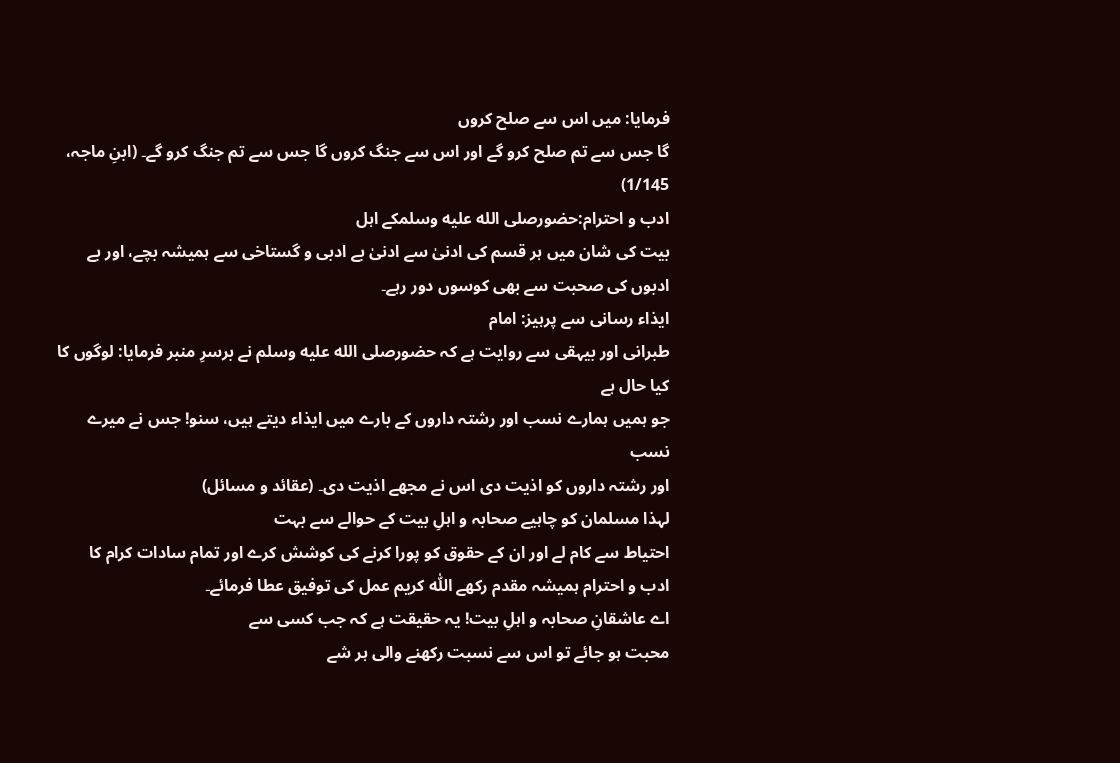فرمایا: میں اس سے صلح کروں
گا جس سے تم صلح کرو گے اور اس سے جنگ کروں گا جس سے تم جنگ کرو گے۔ (ابنِ ماجہ، 1/145)
ادب و احترام:حضورصلى الله عليه وسلمکے اہل
بیت کی شان میں ہر قسم کی ادنیٰ سے ادنیٰ بے ادبی و گستاخی سے ہمیشہ بچے، اور بے
ادبوں کی صحبت سے بھی کوسوں دور رہے۔
ایذاء رسانی سے پرہیز: امام
طبرانی اور بیہقی سے روایت ہے کہ حضورصلى الله عليه وسلم نے برسرِ منبر فرمایا: لوگوں کا کیا حال ہے
جو ہمیں ہمارے نسب اور رشتہ داروں کے بارے میں ایذاء دیتے ہیں، سنو! جس نے میرے نسب
اور رشتہ داروں کو اذیت دی اس نے مجھے اذیت دی۔ (عقائد و مسائل)
لہذا مسلمان کو چاہیے صحابہ و اہلِ بیت کے حوالے سے بہت
احتیاط سے کام لے اور ان کے حقوق کو پورا کرنے کی کوشش کرے اور تمام سادات کرام کا
ادب و احترام ہمیشہ مقدم رکھے اللّٰہ کریم عمل کی توفیق عطا فرمائے۔
اے عاشقانِ صحابہ و اہلِ بیت! یہ حقیقت ہے کہ جب کسی سے
محبت ہو جائے تو اس سے نسبت رکھنے والی ہر شے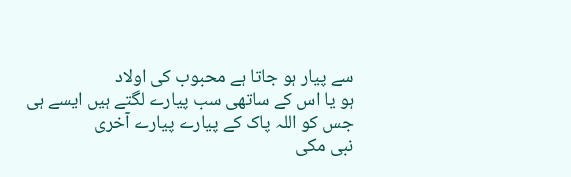سے پیار ہو جاتا ہے محبوب کی اولاد
ہو یا اس کے ساتھی سب پیارے لگتے ہیں ایسے ہی جس کو اللہ پاک کے پیارے پیارے آخری
نبی مکی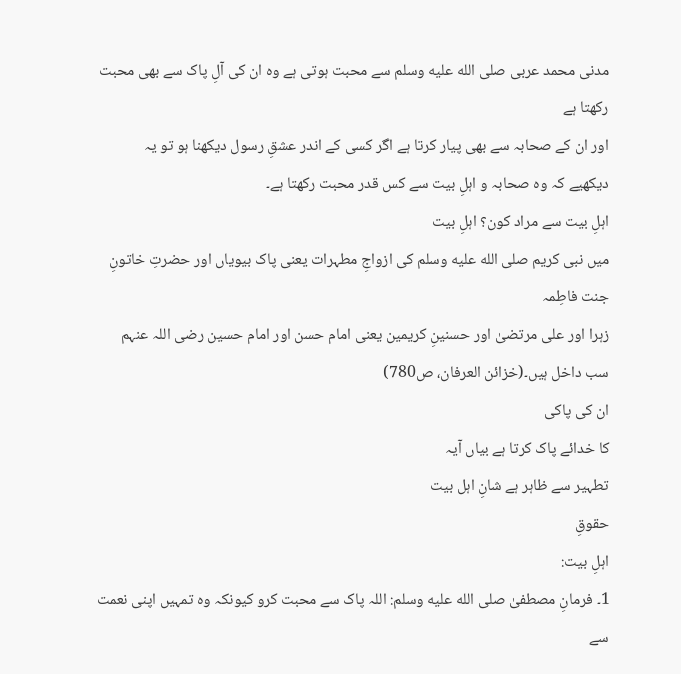مدنی محمد عربی صلى الله عليه وسلم سے محبت ہوتی ہے وہ ان کی آلِ پاک سے بھی محبت رکھتا ہے
اور ان کے صحابہ سے بھی پیار کرتا ہے اگر کسی کے اندر عشقِ رسول دیکھنا ہو تو یہ
دیکھیے کہ وہ صحابہ و اہلِ بیت سے کس قدر محبت رکھتا ہے۔
اہلِ بیت سے مراد کون؟ اہلِ بیت
میں نبی کریم صلى الله عليه وسلم کی ازواجِ مطہرات یعنی پاک بیویاں اور حضرتِ خاتونِ جنت فاطِمہ
زہرا اور علی مرتضیٰ اور حسنینِ کریمین یعنی امام حسن اور امام حسین رضی اللہ عنہم
سب داخل ہیں۔(خزائن العرفان، ص780)
ان کی پاکی
کا خدائے پاک کرتا ہے بیاں آیہ
تطہیر سے ظاہر ہے شانِ اہل بیت
حقوقِ
اہلِ بیت:
1۔ فرمانِ مصطفیٰ صلى الله عليه وسلم: اللہ پاک سے محبت کرو کیونکہ وہ تمہیں اپنی نعمت سے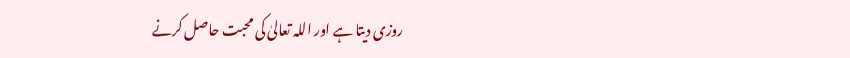روزی دیتا ہے اور اللہ تعالیٰ کی محبت حاصل کرنے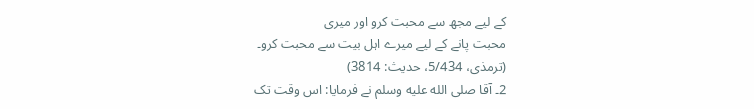کے لیے مجھ سے محبت کرو اور میری
محبت پانے کے لیے میرے اہل بیت سے محبت کرو۔
(ترمذی، 5/434، حدیث: 3814)
2۔ آقا صلى الله عليه وسلم نے فرمایا: اس وقت تک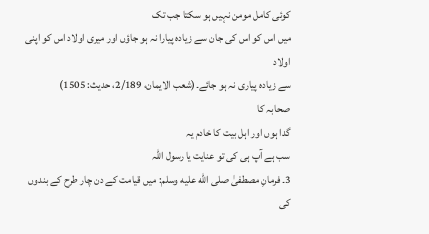کوئی کامل مومن نہیں ہو سکتا جب تک
میں اس کو اس کی جان سے زیادہ پیارا نہ ہو جاؤں اور میری اولاد اس کو اپنی اولاد
سے زیادہ پیاری نہ ہو جائے۔(شعب الایمان، 2/189، حدیث: 1505)
صحابہ کا
گدا ہوں اور اہل بیت کا خادم یہ
سب ہے آپ ہی کی تو عنایت یا رسول اللہ
3۔ فرمانِ مصطفیٰ صلى الله عليه وسلم: میں قیامت کے دن چار طرح کے بندوں کی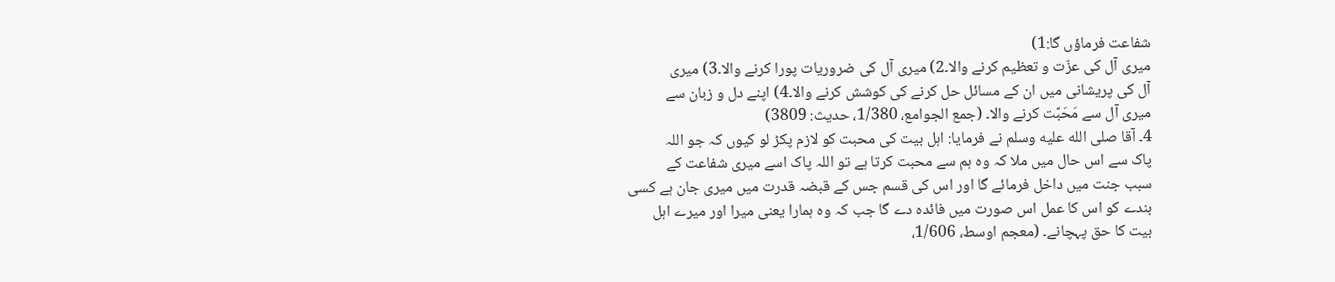شفاعت فرماؤں گا:1)
میری آل کی عزّت و تعظیم کرنے والا۔2) میری آل کی ضروریات پورا کرنے والا۔3) میری
آل کی پریشانی میں ان کے مسائل حل کرنے کی کوشش کرنے والا۔4) اپنے دل و زبان سے
میری آل سے مَحَبَّت کرنے والا۔ (جمع الجوامع، 1/380، حدیث: 3809)
4۔ آقا صلى الله عليه وسلم نے فرمایا: اہل بیت کی محبت کو لازم پکڑ لو کیوں کہ جو اللہ
پاک سے اس حال میں ملا کہ وہ ہم سے محبت کرتا ہے تو اللہ پاک اسے میری شفاعت کے
سبب جنت میں داخل فرمائے گا اور اس کی قسم جس کے قبضہ قدرت میں میری جان ہے کسی
بندے کو اس کا عمل اس صورت میں فائدہ دے گا جب کہ وہ ہمارا یعنی میرا اور میرے اہل
بیت کا حق پہچانے۔ (معجم اوسط، 1/606،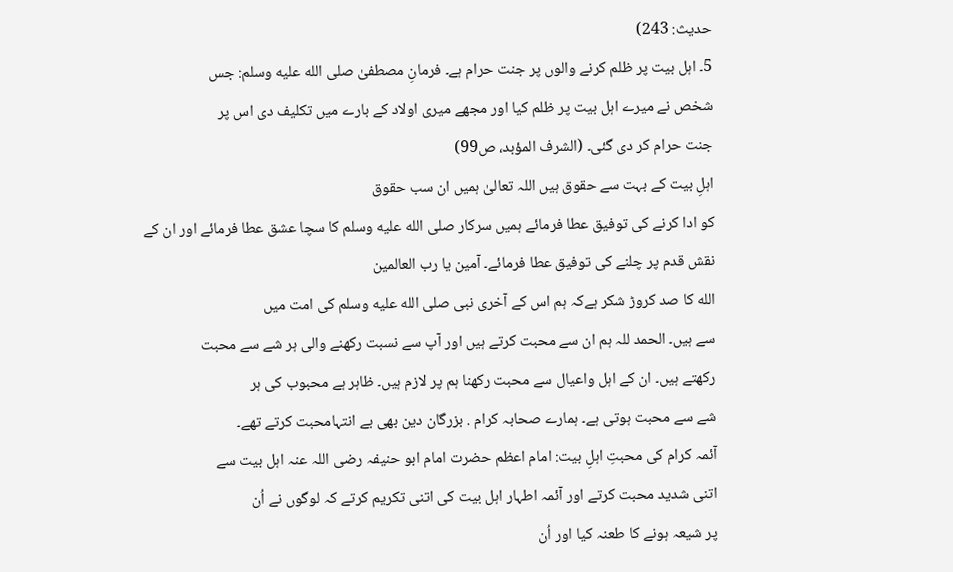حدیث: 243)
5۔ اہل بیت پر ظلم کرنے والوں پر جنت حرام ہے۔ فرمانِ مصطفیٰ صلى الله عليه وسلم: جس
شخص نے میرے اہل بیت پر ظلم کیا اور مجھے میری اولاد کے بارے میں تکلیف دی اس پر
جنت حرام کر دی گئی۔ (الشرف المؤبد، ص99)
اہلِ بیت کے بہت سے حقوق ہیں اللہ تعالیٰ ہمیں ان سب حقوق
کو ادا کرنے کی توفیق عطا فرمائے ہمیں سرکار صلى الله عليه وسلم کا سچا عشق عطا فرمائے اور ان کے
نقش قدم پر چلنے کی توفیق عطا فرمائے۔ آمین یا رب العالمین
الله کا صد کروڑ شکر ہےکہ ہم اس کے آخری نبی صلى الله عليه وسلم کی امت میں
سے ہیں۔ الحمد للہ ہم ان سے محبت کرتے ہیں اور آپ سے نسبت رکھنے والی ہر شے سے محبت
رکھتے ہیں۔ ان کے اہل واعیال سے محبت رکھنا ہم پر لازم ہیں۔ ظاہر ہے محبوب کی ہر
شے سے محبت ہوتی ہے۔ ہمارے صحابہ کرام . بزرگان دین بھی بے انتہامحبت کرتے تھے۔
آئمہ کرام کی محبتِ اہلِ بیت: امام اعظم حضرت امام ابو حنیفہ رضی اللہ عنہ اہل بیت سے
اتنی شدید محبت کرتے اور آئمہ اطہار اہل بیت کی اتنی تکریم کرتے کہ لوگوں نے اُن
پر شیعہ ہونے کا طعنہ کیا اور اُن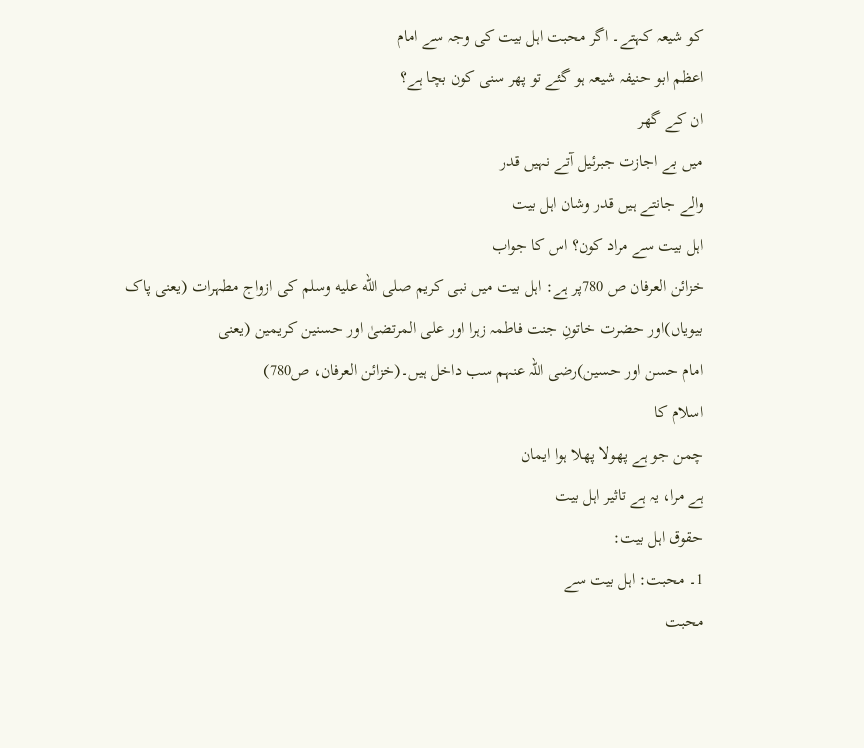کو شیعہ کہتے۔ اگر محبت اہل بیت کی وجہ سے امام
اعظم ابو حنیفہ شیعہ ہو گئے تو پھر سنی کون بچا ہے؟
ان کے گھر
میں بے اجازت جبرئیل آتے نہیں قدر
والے جانتے ہیں قدر وشان اہل بیت
اہل بیت سے مراد کون؟ اس کا جواب
خزائن العرفان ص 780پر ہے: اہل بیت میں نبی کریم صلى الله عليه وسلم کی ازواج مطہرات (یعنی پاک
بیویاں)اور حضرت خاتونِ جنت فاطمہ زہرا اور علی المرتضیٰ اور حسنین کریمین (یعنی
امام حسن اور حسین)رضی اللہ عنہم سب داخل ہیں۔(خزائن العرفان، ص780)
اسلام کا
چمن جو ہے پھولا پھلا ہوا ایمان
ہے مرا، یہ ہے تاثیر اہل بیت
حقوق اہل بیت:
1۔ محبت: اہل بیت سے
محبت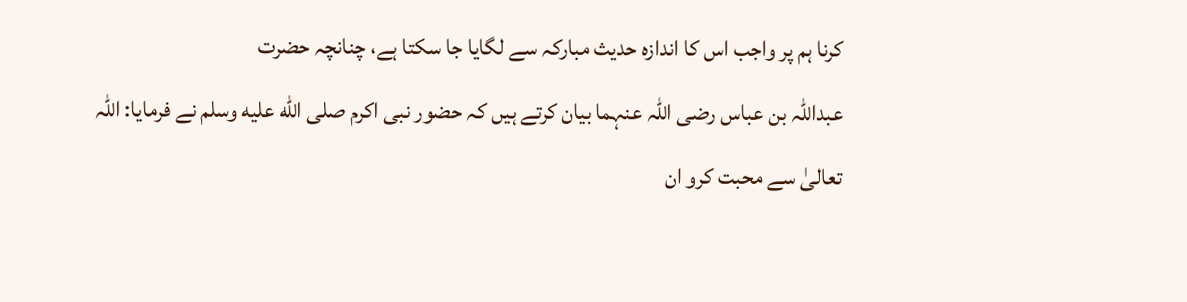کرنا ہم پر واجب اس کا اندازہ حدیث مبارکہ سے لگایا جا سکتا ہے، چنانچہ حضرت
عبداللہ بن عباس رضی اللہ عنہما بیان کرتے ہیں کہ حضور نبی اکرم صلى الله عليه وسلم نے فرمایا: اللہ
تعالیٰ سے محبت کرو ان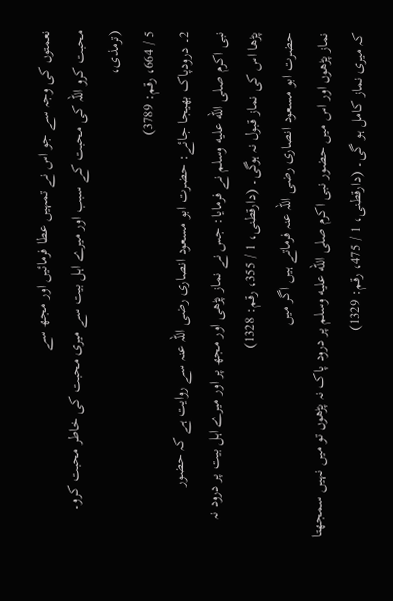نعمتوں کی وجہ سے جو اس نے تمہیں عطا فرمائیں اور مجھ سے
محبت کرو اللہ کی محبت کے سبب اور میرے اہل بیت سے میری محبت کی خاطر محبت کرو۔ (ترمذی،
5 / 664، رقم: 3789)
2۔ درودپاک بھیجا جائے: حضرت ابو مسعود انصاری رضی اللہ عنہ سے روایت ہے کہ حضور
نبی اکرم صلى الله عليه وسلم نے فرمایا: جس نے نماز پڑھی اور مجھ پر اور میرے اہل بیت پر درود نہ
پڑھا اس کی نماز قبول نہ ہوگی۔ (دارقطنی، 1 / 355، رقم: 1328)
حضرت ابو مسعود انصاری رضی اللہ عنہ فرماتے ہیں اگر میں
نماز پڑھوں اور اس میں حضور نبی اکرم صلى الله عليه وسلم پر درود پاک نہ پڑھوں تو میں نہیں سمجھتا
کہ میری نماز کامل ہو گی۔ (دارقطنی، 1 / 475، رقم: 1329)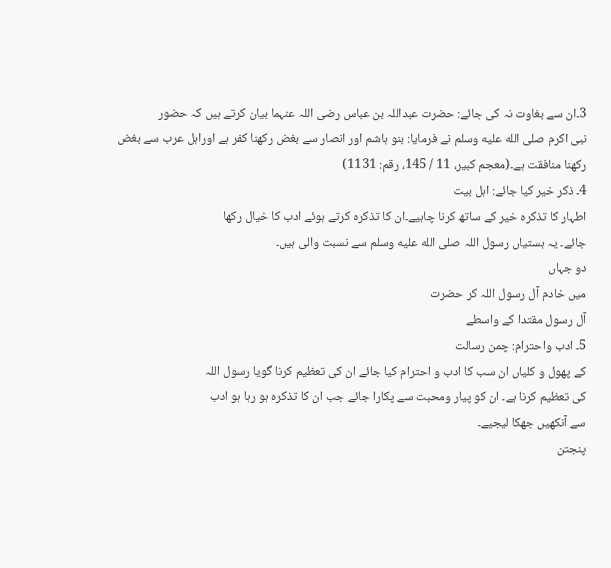3۔ان سے بغاوت نہ کی جائے: حضرت عبداللہ بن عباس رضی اللہ عنہما بیان کرتے ہیں کہ حضور
نبی اکرم صلى الله عليه وسلم نے فرمایا: بنو ہاشم اور انصار سے بغض رکھنا کفر ہے اوراہل عرب سے بغض
رکھنا منافقت ہے۔(معجم كبير، 11 / 145، رقم: 1131)
4۔ ذکر خیر کیا جائے: اہل بیت
اطہار کا تذکرہ خیر کے ساتھ کرنا چاہیے۔ان کا تذکرہ کرتے ہوئے ادب کا خیال رکھا
جائے۔ یہ ہستیاں رسول اللہ صلى الله عليه وسلم سے نسبت والی ہیں۔
دو جہاں
میں خادم آل رسول اللہ کر حضرت
آل رسول مقتدا کے واسطے
5۔ ادب واحترام: چمن رسالت
کے پھول و کلیاں ان سب کا ادب و احترام کیا جائے ان کی تعظیم کرنا گویا رسول اللہ
کی تعظیم کرنا ہے۔ ان کو پیار ومحبت سے پکارا جائے جب ان کا تذکرہ ہو رہا ہو ادب
سے آنکھیں جھکا لیجیے۔
پنجتن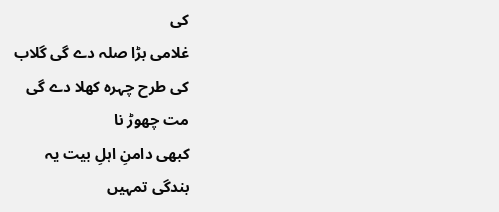کی
غلامی بڑا صلہ دے گی گلاب
کی طرح چہرہ کھلا دے گی
مت چھوڑ نا
کبھی دامنِ اہلِ بیت یہ
بندگی تمہیں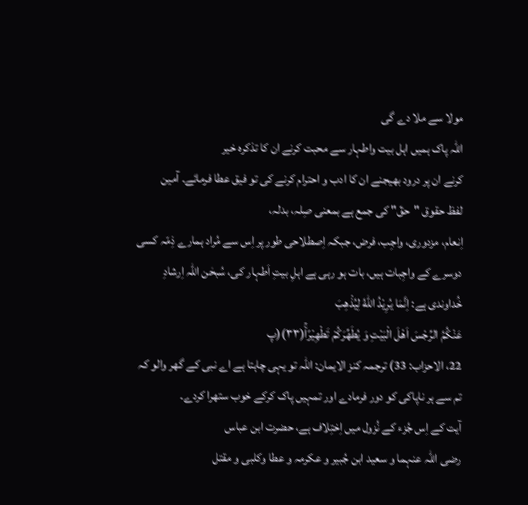مولا سے ملا دے گی
اللہ پاک ہمیں اہل بیت واطہار سے محبت کرنے ان کا تذکرہ خیر
کرنے ان پر درود بھیجنے ان کا ادب و احترام کرنے کی تو فیق عطا فرمائے۔ آمین
لفظ حقوق "حقّ" کی جمع ہے بمعنی صِلہ، بدلہ،
اِنعام، مزدوری، واجِب، فرض، جبکہ اِصطلاحی طور پر اِس سے مُراد ہمارے ذِمّہ کسی
دوسرے کے واجِبات ہیں، بات ہو رہی ہے اہلِ بیتِ اَطہار کی، سُبحٰن اللہ اِرشادِ
خُداوندی ہے: اِنَّمَا یُرِیْدُ اللّٰهُ لِیُذْهِبَ
عَنْكُمُ الرِّجْسَ اَهْلَ الْبَیْتِ وَ یُطَهِّرَكُمْ تَطْهِیْرًاۚ(۳۳)(پ
22، الاحزاب: 33) ترجمہ کنز الایمان: اللہ تو یہی چاہتا ہے اے نبی کے گھر والو کہ
تم سے ہر ناپاکی کو دور فرمادے اور تمہیں پاک کرکے خوب ستھرا کردے۔
آیت کے اِس جُزء کے نُزول میں اِختِلاف ہے، حضرت ابن عباس
رضی اللہ عنہما و سعید ابن جُبیر و عکرمہ و عطا وکلبی و مقتل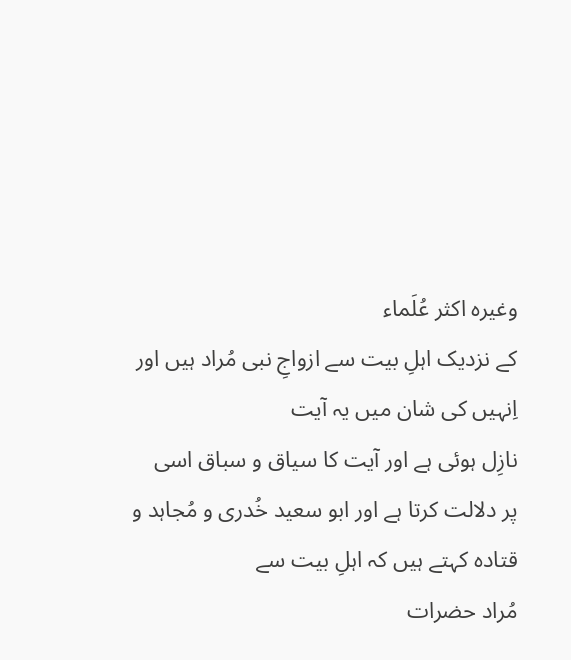وغیرہ اکثر عُلَماء
کے نزدیک اہلِ بیت سے ازواجِ نبی مُراد ہیں اور اِنہیں کی شان میں یہ آیت
نازِل ہوئی ہے اور آیت کا سیاق و سباق اسی
پر دلالت کرتا ہے اور ابو سعید خُدری و مُجاہد و قتادہ کہتے ہیں کہ اہلِ بیت سے
مُراد حضرات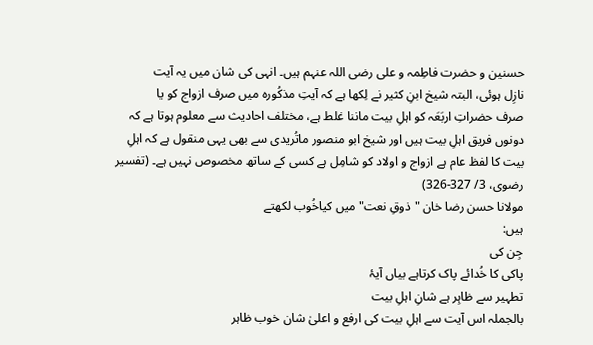حسنین و حضرت فاطِمہ و علی رضی اللہ عنہم ہیں۔ انہی کی شان میں یہ آیت
نازِل ہوئی، البتہ شیخ ابنِ کثیر نے لِکھا ہے کہ آیتِ مذکُورہ میں صرف ازواج کو یا
صرف حضراتِ اربَعَہ کو اہلِ بیت ماننا غلط ہے، مختلف احادیث سے معلوم ہوتا ہے کہ
دونوں فریق اہلِ بیت ہیں اور شیخ ابو منصور ماتُریدی سے بھی یہی منقول ہے کہ اہلِ
بیت کا لفظ عام ہے ازواج و اولاد کو شامِل ہے کسی کے ساتھ مخصوص نہیں ہے۔ (تفسیر
رضوی، 3/ 327-326)
مولانا حسن رضا خان "ذوقِ نعت"میں کیاخُوب لکھتے
ہیں:
جِن کی
پاکی کا خُدائے پاک کرتاہے بیاں آیۂ
تطہیر سے ظاہِر ہے شانِ اہلِ بیت
بالجملہ اس آیت سے اہلِ بیت کی ارفع و اعلیٰ شان خوب ظاہر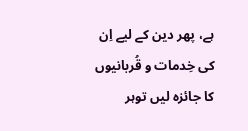ہے، پھر دین کے لیے اِن کی خِدمات و قُربانیوں کا جائزہ لیں توہر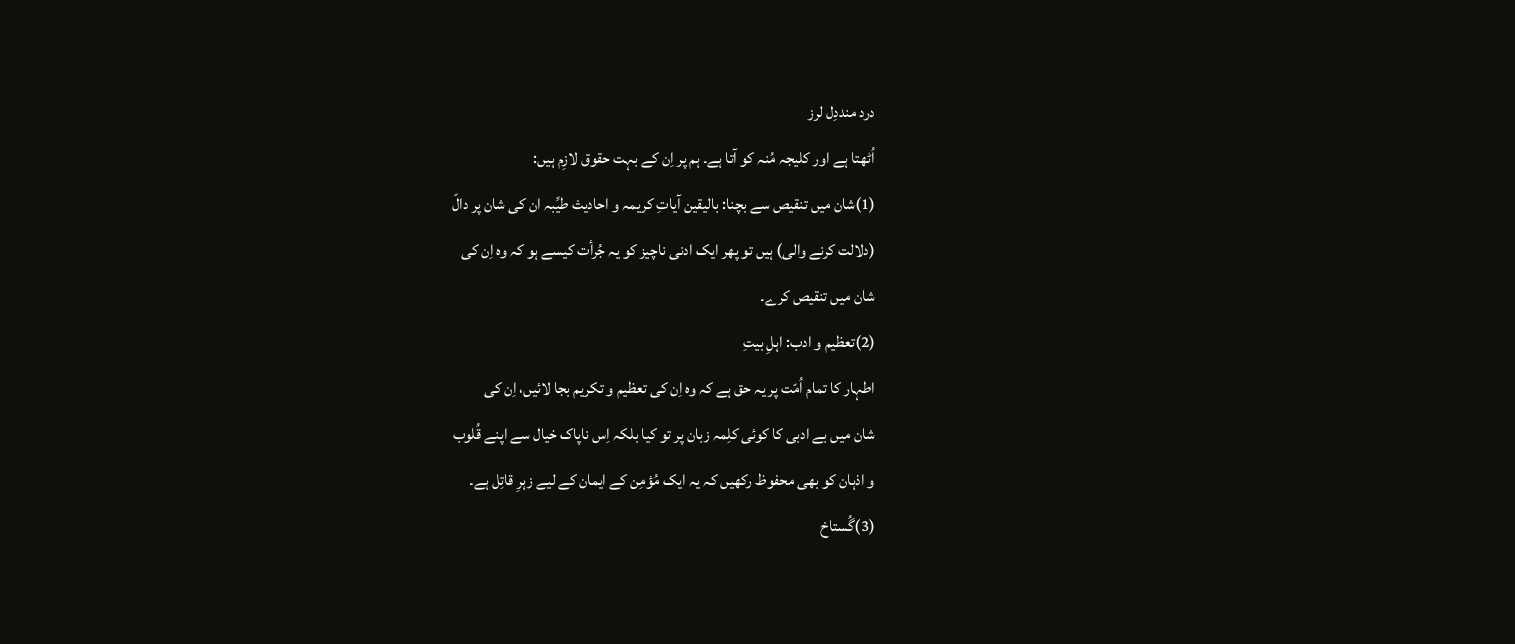درد منددِل لرز
اُٹھتا ہے اور کلیجہ مُنہ کو آتا ہے۔ ہم پر اِن کے بہت حقوق لازِم ہیں:
(1)شان میں تنقیص سے بچنا: بالیقین آیاتِ کریمہ و احادیث طیِّبہ ان کی شان پر دالّ
(دلالت کرنے والی) ہیں تو پھر ایک ادنی ناچیز کو یہ جُرأت کیسے ہو کہ وہ اِن کی
شان میں تنقیص کرے۔
(2)تعظیم و ادب: اہلِ بیتِ
اطہار کا تمام اُمّت پر یہ حق ہے کہ وہ اِن کی تعظیم و تکریم بجا لائیں، اِن کی
شان میں بے ادبی کا کوئی کلِمہ زبان پر تو کیا بلکہ اِس ناپاک خیال سے اپنے قُلوب
و اذہان کو بھی محفوظ رکھیں کہ یہ ایک مُؤمِن کے ایمان کے لیے زہرِ قاتِل ہے۔
(3)گُستاخ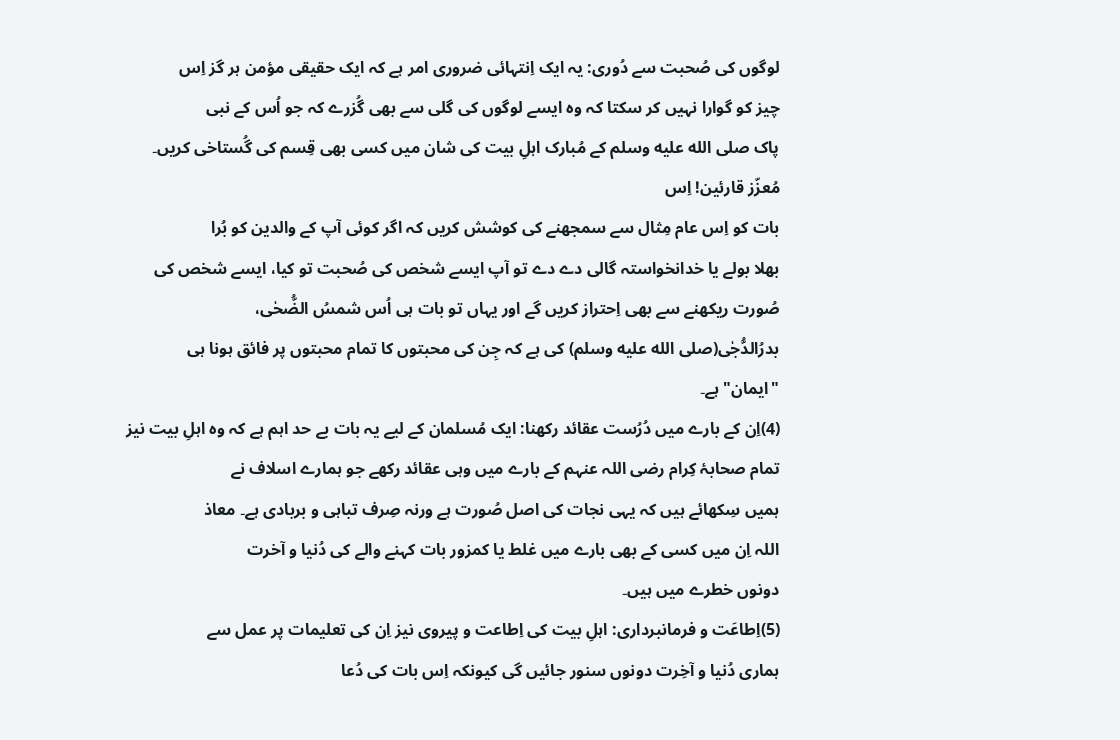لوگوں کی صُحبت سے دُوری: یہ ایک اِنتہائی ضروری امر ہے کہ ایک حقیقی مؤمن ہر گز اِس
چیز کو گوارا نہیں کر سکتا کہ وہ ایسے لوگوں کی گلی سے بھی گُزرے کہ جو اُس کے نبی
پاک صلى الله عليه وسلم کے مُبارک اہلِ بیت کی شان میں کسی بھی قِسم کی گُستاخی کریں۔
مُعزّز قارئین! اِس
بات کو اِس عام مِثال سے سمجھنے کی کوشش کریں کہ اگر کوئی آپ کے والدین کو بُرا
بھلا بولے یا خدانخواستہ گالی دے دے تو آپ ایسے شخص کی صُحبت تو کیا، ایسے شخص کی
صُورت ریکھنے سے بھی اِحتراز کریں گے اور یہاں تو بات ہی اُس شمسُ الضُّحٰی،
بدرُالدُّجٰی(صلى الله عليه وسلم) کی ہے کہ جِن کی محبتوں کا تمام محبتوں پر فائق ہونا ہی
"ایمان" ہے۔
(4)اِن کے بارے میں دُرُست عقائد رکھنا: ایک مُسلمان کے لیے یہ بات بے حد اہم ہے کہ وہ اہلِ بیت نیز
تمام صحابۂ کِرام رضی اللہ عنہم کے بارے میں وہی عقائد رکھے جو ہمارے اسلاف نے
ہمیں سِکھائے ہیں کہ یہی نجات کی اصل صُورت ہے ورنہ صِرف تباہی و بربادی ہے۔ معاذ
اللہ اِن میں کسی کے بھی بارے میں غلط یا کمزور بات کہنے والے کی دُنیا و آخرت
دونوں خطرے میں ہیں۔
(5)اِطاعَت و فرمانبرداری: اہلِ بیت کی اِطاعت و پیروی نیز اِن کی تعلیمات پر عمل سے
ہماری دُنیا و آخِرت دونوں سنور جائیں گی کیونکہ اِس بات کی دُعا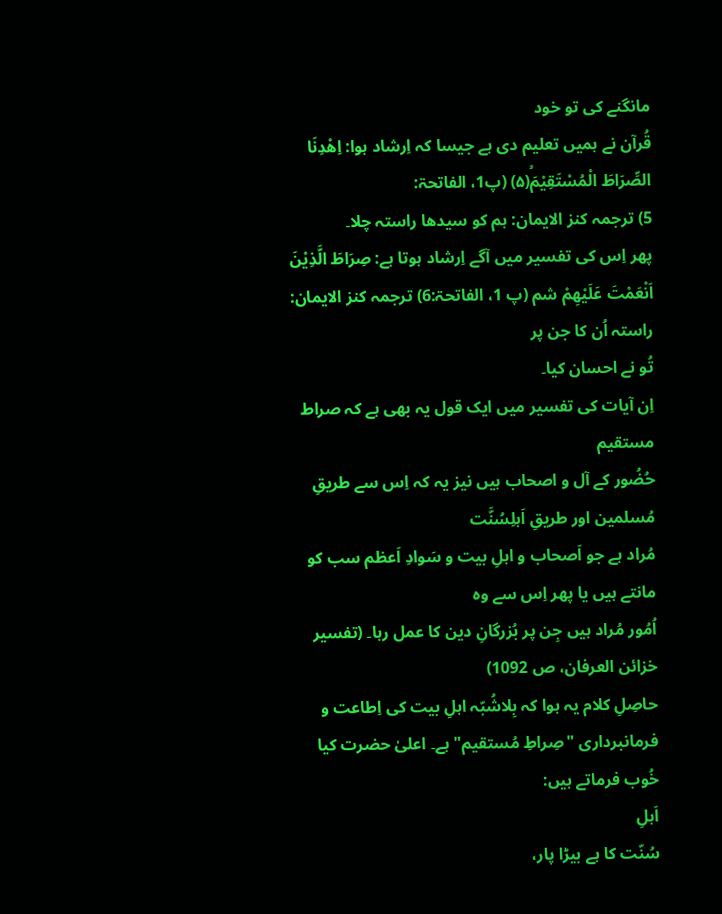مانگنے کی تو خود
قُرآن نے ہمیں تعلیم دی ہے جیسا کہ اِرشاد ہوا: اِهْدِنَا الصِّرَاطَ الْمُسْتَقِیْمَۙ(۵) (پ1، الفاتحۃ:
5) ترجمہ کنز الایمان: ہم کو سیدھا راستہ چلا۔
پھر اِس کی تفسیر میں آگے اِرشاد ہوتا ہے: صِرَاطَ الَّذِیْنَ اَنْعَمْتَ عَلَیْهِمْ شم (پ 1، الفاتحۃ:6) ترجمہ کنز الایمان: راستہ اُن کا جن پر
تُو نے احسان کیا۔
اِن آیات کی تفسیر میں ایک قول یہ بھی ہے کہ صراط مستقیم
حُضُور کے آل و اصحاب ہیں نیز یہ کہ اِس سے طریقِ مُسلمین اور طریقِ اَہلِسُنَّت
مُراد ہے جو اَصحاب و اہلِ بیت و سَوادِ اَعظم سب کو مانتے ہیں یا پھر اِس سے وہ
اُمُور مُراد ہیں جِن پر بُزرگانِ دین کا عمل رہا۔ (تفسیر خزائن العرفان، ص 1092)
حاصِلِ کلام یہ ہوا کہ بِلاشُبّہ اہلِ بیت کی اِطاعت و
فرمانبرداری "صِراطِ مُستقیم" ہے۔ اعلیٰ حضرت کیا خُوب فرماتے ہیں:
اَہلِ
سُنّت کا ہے بیڑا پار،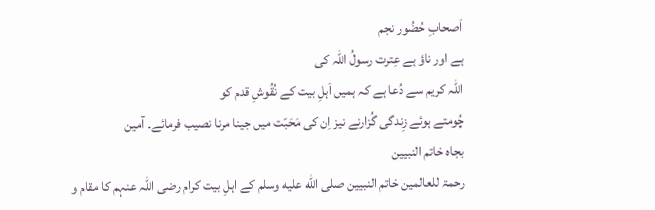اَصحابِ حُضُور نجم
ہے اور ناؤ ہے عِترت رسولُ اللہ کی
اللہ کریم سے دُعا ہے کہ ہمیں اَہلِ بیت کے نُقُوشِ قدم کو
چُومتے ہوئے زِندگی گُزارنے نیز اِن کی مَحَبّت میں جینا مرنا نصیب فرمائے۔ آمین
بجاہ خاتم النبیین
رحمۃ للعالمین خاتم النبیین صلى الله عليه وسلم کے اہلِ بیت کرام رضی اللہ عنہم کا مقام و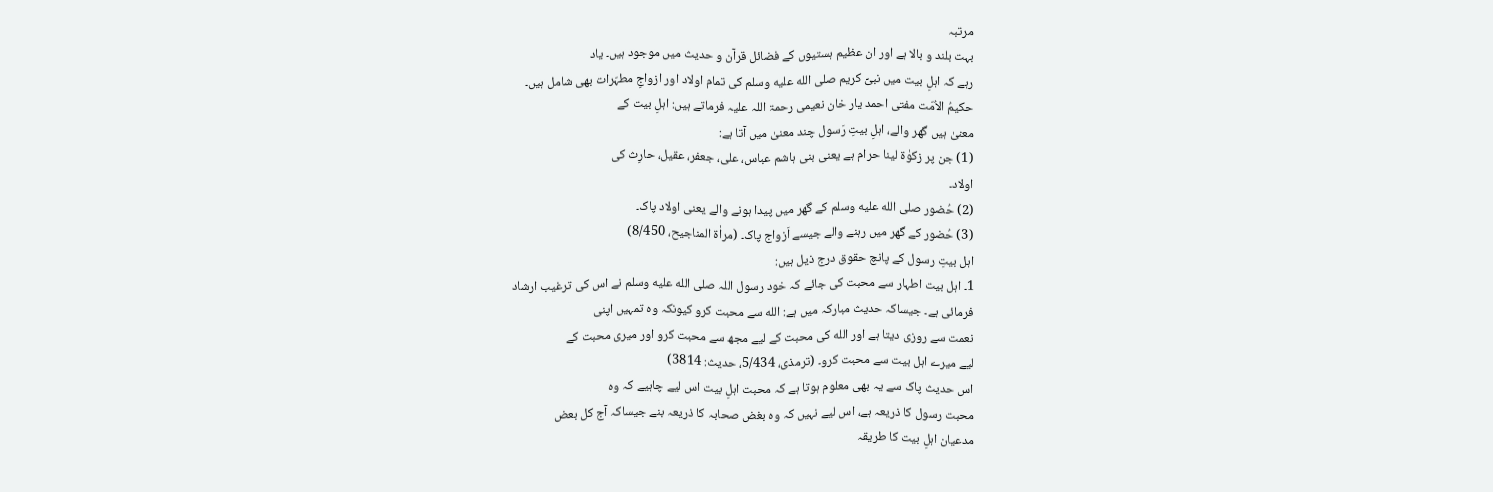مرتبہ
بہت بلند و بالا ہے اور ان عظیم ہستیوں کے فضائل قرآن و حدیث میں موجود ہیں۔ یاد
رہے کہ اہلِ بیت میں نبیِّ کریم صلى الله عليه وسلم کی تمام اولاد اور ازواجِ مطہّرات بھی شامل ہیں۔
حکیمُ الاُمّت مفتی احمد یار خان نعیمی رحمۃ اللہ علیہ فرماتے ہیں: اہلِ بیت کے
معنیٰ ہیں گھر والے، اہلِ بیتِ رَسول چند معنیٰ میں آتا ہے:
(1) جن پر زکوٰۃ لینا حرام ہے یعنی بنی ہاشم عباس، علی، جعفر، عقیل، حارِث کی
اولاد۔
(2) حُضور صلى الله عليه وسلم کے گھر میں پیدا ہونے والے یعنی اولاد پاک۔
(3) حُضور کے گھر میں رہنے والے جیسے اَزواج پاک۔ (مراٰۃ المناجیح، 8/450)
اہل بیتِ رسول کے پانچ حقوق درج ذیل ہیں:
1۔ اہل بیت اطہار سے محبت کی جائے کہ خود رسول اللہ صلى الله عليه وسلم نے اس کی ترغیب ارشاد
فرمائی ہے۔ جیساکہ حدیث مبارکہ میں ہے: الله سے محبت کرو کیونکہ وہ تمہیں اپنی
نعمت سے روزی دیتا ہے اور الله کی محبت کے لیے مجھ سے محبت کرو اور میری محبت کے
لیے میرے اہل بیت سے محبت کرو۔ (ترمذی، 5/434، حدیث: 3814)
اس حدیث پاک سے یہ بھی معلوم ہوتا ہے کہ محبت اہلِ بیت اس لیے چاہیے کہ وہ
محبت رسول کا ذریعہ ہے، اس لیے نہیں کہ وہ بغض صحابہ کا ذریعہ بنے جیساکہ آج کل بعض
مدعیان اہلِ بیت کا طریقہ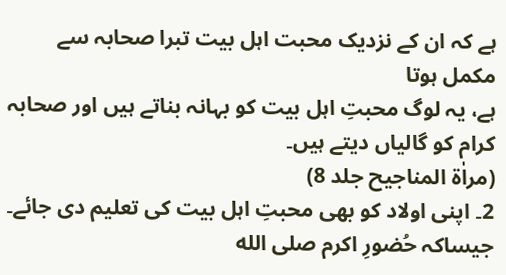ہے کہ ان کے نزدیک محبت اہل بیت تبرا صحابہ سے مکمل ہوتا
ہے، یہ لوگ محبتِ اہل بیت کو بہانہ بناتے ہیں اور صحابہ کرام کو گالیاں دیتے ہیں۔
(مراٰۃ المناجیح جلد 8)
2۔ اپنی اولاد کو بھی محبتِ اہل بیت کی تعلیم دی جائے۔ جیساکہ حُضورِ اکرم صلى الله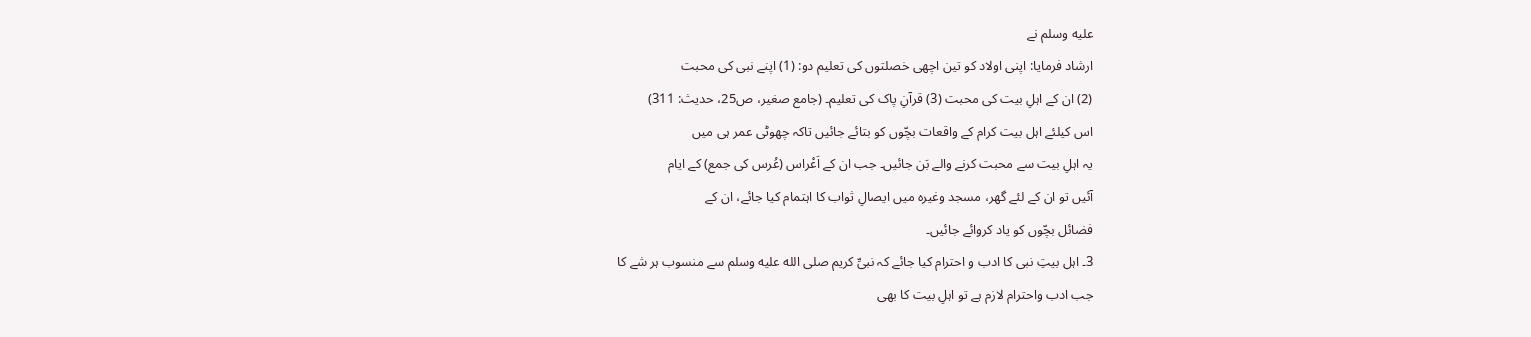عليه وسلم نے
ارشاد فرمایا: اپنی اولاد کو تین اچھی خصلتوں کی تعلیم دو: (1) اپنے نبی کی محبت
(2) ان کے اہلِ بیت کی محبت (3) قرآنِ پاک کی تعلیم۔ (جامع صغیر، ص25، حدیث: 311)
اس کیلئے اہل بیت کرام کے واقعات بچّوں کو بتائے جائیں تاکہ چھوٹی عمر ہی میں
یہ اہلِ بیت سے محبت کرنے والے بَن جائیں۔ جب ان کے اَعْراس (عُرس کی جمع) کے ایام
آئیں تو ان کے لئے گھر، مسجد وغیرہ میں ایصالِ ثواب کا اہتمام کیا جائے، ان کے
فضائل بچّوں کو یاد کروائے جائیں۔
3۔ اہل بیتِ نبی کا ادب و احترام کیا جائے کہ نبیِّ کریم صلى الله عليه وسلم سے منسوب ہر شے کا
جب ادب واحترام لازم ہے تو اہلِ بیت کا بھی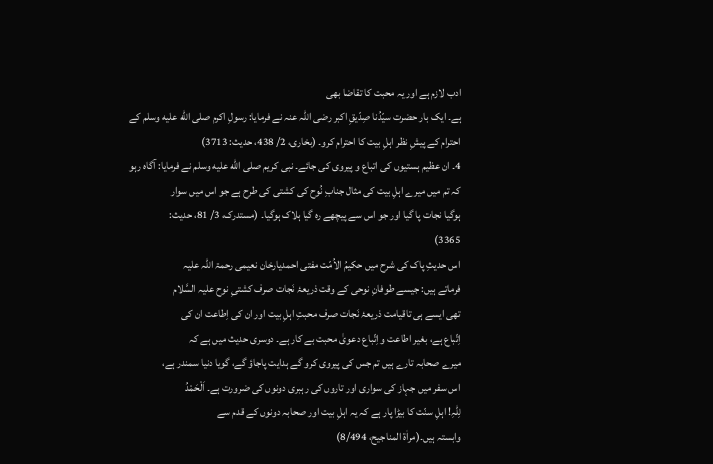ادب لازم ہے اور یہ محبت کا تقاضا بھی
ہے۔ ایک بار حضرت سیّدُنا صِدّیقِ اکبر رضی اللہ عنہ نے فرمایا: رسولِ اکرم صلى الله عليه وسلم کے
احترام کے پیشِ نظر اہلِ بیت کا احترام کرو۔ (بخاری، 2/ 438، حدیث: 3713)
4۔ ان عظیم ہستیوں کی اتباع و پیروی کی جائے۔ نبی کریم صلى الله عليه وسلم نے فرمایا: آگاہ رہو
کہ تم میں میرے اہلِ بیت کی مثال جنابِ نُوح کی کشتی کی طرح ہے جو اس میں سوار
ہوگیا نجات پا گیا اور جو اس سے پیچھے رہ گیا ہلاک ہوگیا۔ (مستدرک، 3/ 81، حدیث:
3365)
اس حدیثِ پاک کی شرح میں حکیمُ الاُمّت مفتی احمدیارخان نعیمی رحمۃ اللہ علیہ
فرماتے ہیں: جیسے طوفانِ نوحی کے وقت ذریعۂ نَجات صرف کشتیِ نوح علیہ السَّلام
تھی ایسے ہی تاقیامت ذریعۂ نَجات صرف محبتِ اہلِ بیت اور ان کی اِطاعت ان کی
اِتّباع ہے، بغیر اطاعت و اِتّباع دعویٰ محبت بے کار ہے۔ دوسری حدیث میں ہے کہ
میرے صحابہ تارے ہیں تم جس کی پیروی کرو گے ہدایت پاجاؤ گے، گویا دنیا سمندر ہے،
اس سفر میں جہاز کی سواری اور تاروں کی رہبری دونوں کی ضرورت ہے۔ اَلْحَمْدُ
لِلّٰہِ! اہلِ سنّت کا بیڑا پار ہے کہ یہ اہلِ بیت اور صحابہ دونوں کے قدم سے
وابستہ ہیں۔(مراٰۃ المناجیح، 8/494)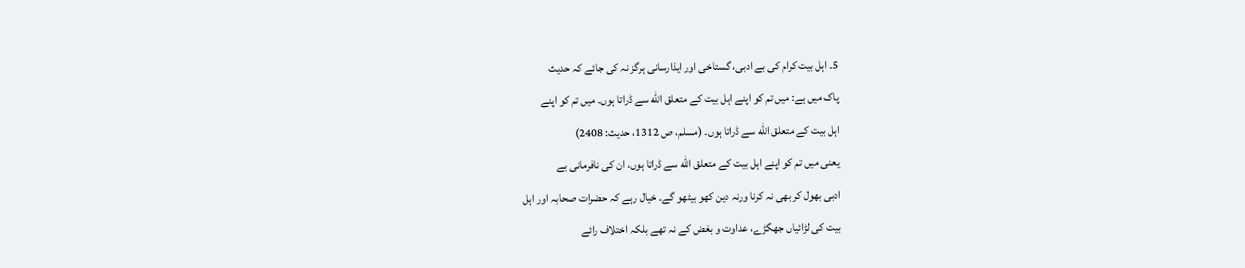5۔ اہل بیت کرام کی بے ادبی، گستاخی اور ایذارسانی ہرگز نہ کی جائے کہ حدیث
پاک میں ہے: میں تم کو اپنے اہل بیت کے متعلق الله سے ڈراتا ہوں۔ میں تم کو اپنے
اہل بیت کے متعلق الله سے ڈراتا ہوں۔ (مسلم، ص 1312، حدیث: 2408)
یعنی میں تم کو اپنے اہل بیت کے متعلق الله سے ڈراتا ہوں، ان کی نافرمانی بے
ادبی بھول کر بھی نہ کرنا ورنہ دین کھو بیٹھو گے۔ خیال رہے کہ حضرات صحابہ اور اہل
بیت کی لڑائیاں جھگڑے، عداوت و بغض کے نہ تھے بلکہ اختلاف رائے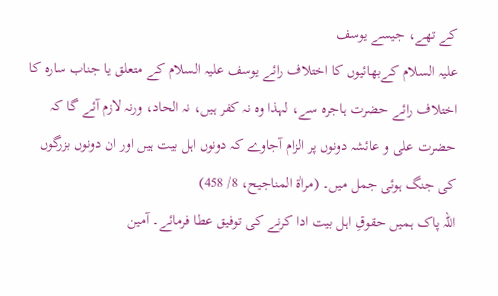کے تھے، جیسے یوسف
علیہ السلام کےبھائیوں کا اختلاف رائے یوسف علیہ السلام کے متعلق یا جناب سارہ کا
اختلاف رائے حضرت ہاجرہ سے، لہذا وہ نہ کفر ہیں، نہ الحاد، ورنہ لازم آئے گا کہ
حضرت علی و عائشہ دونوں پر الزام آجاوے کہ دونوں اہل بیت ہیں اور ان دونوں بزرگوں
کی جنگ ہوئی جمل میں۔ (مراٰۃ المناجیح، 8/ 458)
اللہ پاک ہمیں حقوقِ اہل بیت ادا کرنے کی توفیق عطا فرمائے۔ آمین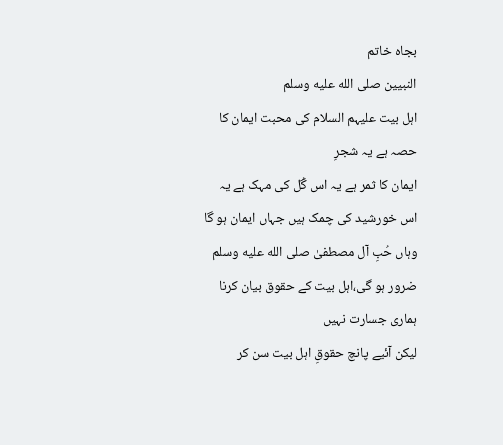بجاہ خاتم
النبیین صلى الله عليه وسلم
اہل بیت علیہم السلام کی محبت ایمان کا حصہ ہے یہ شجرِ
ایمان کا ثمر ہے یہ اس گُل کی مہک ہے یہ اس خورشید کی چمک ہیں جہاں ایمان ہو گا
وہاں حُبِ آل مصطفیٰ صلى الله عليه وسلم ضرور ہو گی،اہل بیت کے حقوق بیان کرنا ہماری جسارت نہیں
لیکن آئیے پانچ حقوقِ اہل بیت سن کر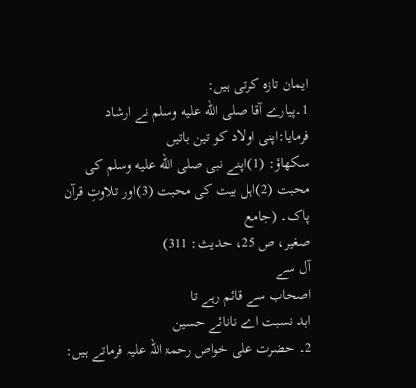ایمان تازہ کرتی ہیں:
1۔پیارے آقا صلى الله عليه وسلم نے ارشاد فرمایا:اپنی اولاد کو تین باتیں
سکھاؤ: (1)اپنے نبی صلى الله عليه وسلم کی محبت (2)اہل بیت کی محبت (3)اور تلاوتِ قرآن پاک۔ (جامع
صغیر، ص 25، حدیث: 311)
آل سے
اصحاب سے قائم رہے تا
ابد نسبت اے نانائے حسین
2۔ حضرت علی خواص رحمۃ اللہ علیہ فرماتے ہیں: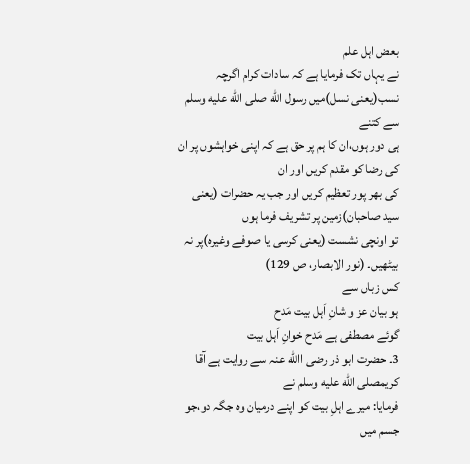بعض اہل علم
نے یہاں تک فرمایا ہے کہ سادات کرام اگرچہ نسب(یعنی نسل)میں رسول الله صلى الله عليه وسلم سے کتنے
ہی دور ہوں،ان کا ہم پر حق ہے کہ اپنی خواہشوں پر ان کی رضا کو مقدم کریں اور ان
کی بھر پور تعظیم کریں اور جب یہ حضرات (یعنی سید صاحبان)زمین پر تشریف فرما ہوں
تو اونچی نشست (یعنی کرسی یا صوفے وغیرہ)پر نہ بیٹھیں۔ (نور الابصار، ص 129)
کس زباں سے
ہو بیان عز و شانِ اَہل بیت مَدح
گوئے مصطفی ہے مَدح خوانِ اَہل بیت
3۔ حضرت ابو ذر رضی االله عنہ سے روایت ہے آقا کریمصلى الله عليه وسلم نے
فرمایا: میرے اہلِ بیت کو اپنے درمیان وہ جگہ دو،جو جسم میں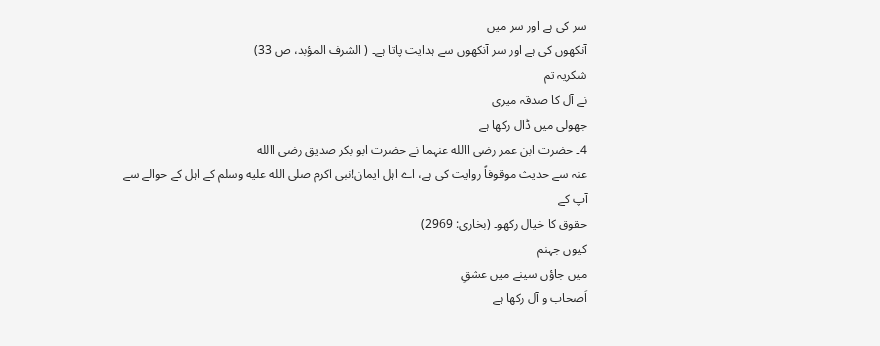سر کی ہے اور سر میں
آنکھوں کی ہے اور سر آنکھوں سے ہدایت پاتا ہے۔ ( الشرف المؤبد، ص 33)
شکریہ تم
نے آل کا صدقہ میری
جھولی میں ڈال رکھا ہے
4۔ حضرت ابن عمر رضی االله عنہما نے حضرت ابو بکر صدیق رضی االله
عنہ سے حدیث موقوفاً روایت کی ہے، اے اہل ایمان!نبی اکرم صلى الله عليه وسلم کے اہل کے حوالے سے آپ کے
حقوق کا خیال رکھو۔ (بخاری: 2969)
کیوں جہنم
میں جاؤں سینے میں عشقِ
اَصحاب و آل رکھا ہے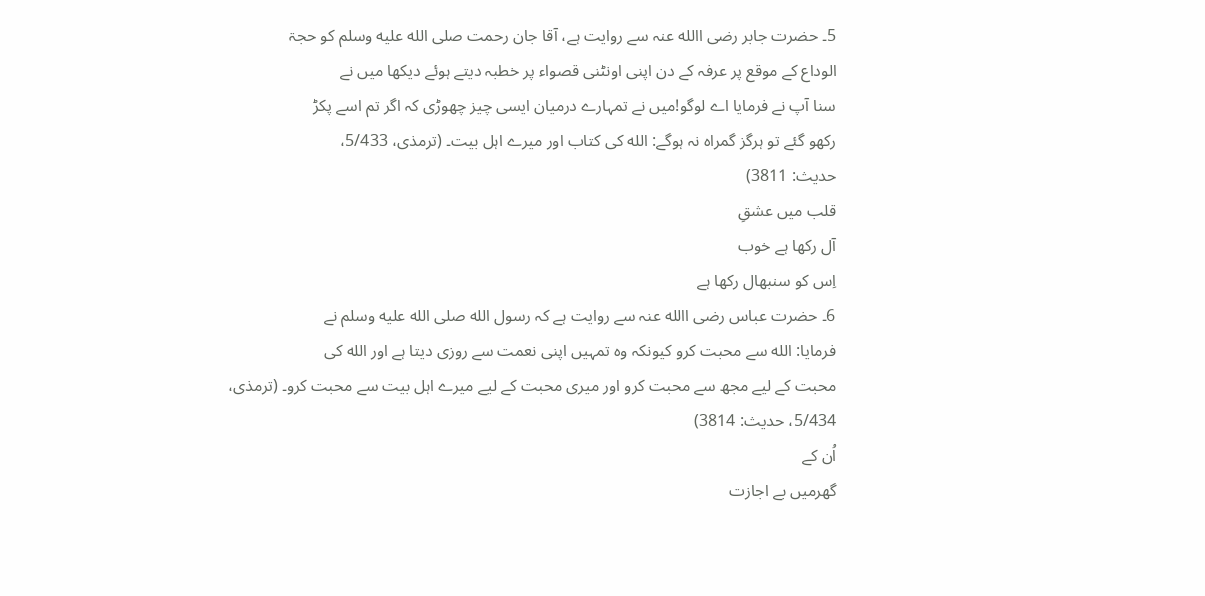5۔ حضرت جابر رضی االله عنہ سے روایت ہے، آقا جان رحمت صلى الله عليه وسلم کو حجۃ
الوداع کے موقع پر عرفہ کے دن اپنی اونٹنی قصواء پر خطبہ دیتے ہوئے دیکھا میں نے
سنا آپ نے فرمایا اے لوگو!میں نے تمہارے درمیان ایسی چیز چھوڑی کہ اگر تم اسے پکڑ
رکھو گئے تو ہرگز گمراہ نہ ہوگے: الله کی کتاب اور میرے اہل بیت۔ (ترمذی، 5/433،
حدیث: 3811)
قلب میں عشقِ
آل رکھا ہے خوب
اِس کو سنبھال رکھا ہے
6۔ حضرت عباس رضی االله عنہ سے روایت ہے کہ رسول الله صلى الله عليه وسلم نے
فرمایا: الله سے محبت کرو کیونکہ وہ تمہیں اپنی نعمت سے روزی دیتا ہے اور الله کی
محبت کے لیے مجھ سے محبت کرو اور میری محبت کے لیے میرے اہل بیت سے محبت کرو۔ (ترمذی،
5/434، حدیث: 3814)
اُن کے
گھرمیں بے اجازت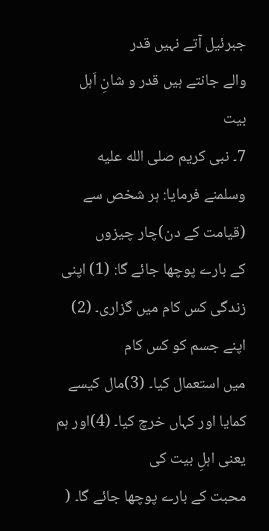جبرئیل آتے نہیں قدر
والے جانتے ہیں قدر و شانِ اَہل بیت
7۔ نبی کریم صلى الله عليه وسلمنے فرمایا: ہر شخص سے (قیامت کے دن)چار چیزوں
کے بارے پوچھا جائے گا: (1) اپنی زندگی کس کام میں گزاری۔ (2) اپنے جسم کو کس کام
میں استعمال کیا۔ (3)مال کیسے کمایا اور کہاں خرچ کیا۔ (4)اور ہم یعنی اہلِ بیت کی
محبت کے بارے پوچھا جائے گا۔ (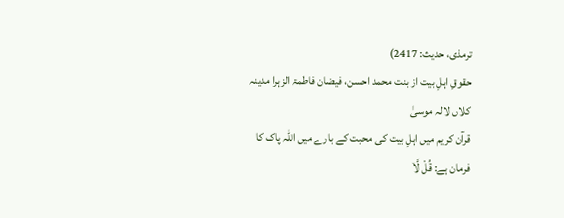ترمذی، حدیث: 2417)
حقوقِ اہلِ بیت از بنت محمد احسن، فیضان فاطمۃ الزہرا مدینہ
کلاں لالہ موسیٰ
قرآن کریم میں اہلِ بیت کی محبت کے بارے میں اللہ پاک کا
فرمان ہے: قُلْ لَّاۤ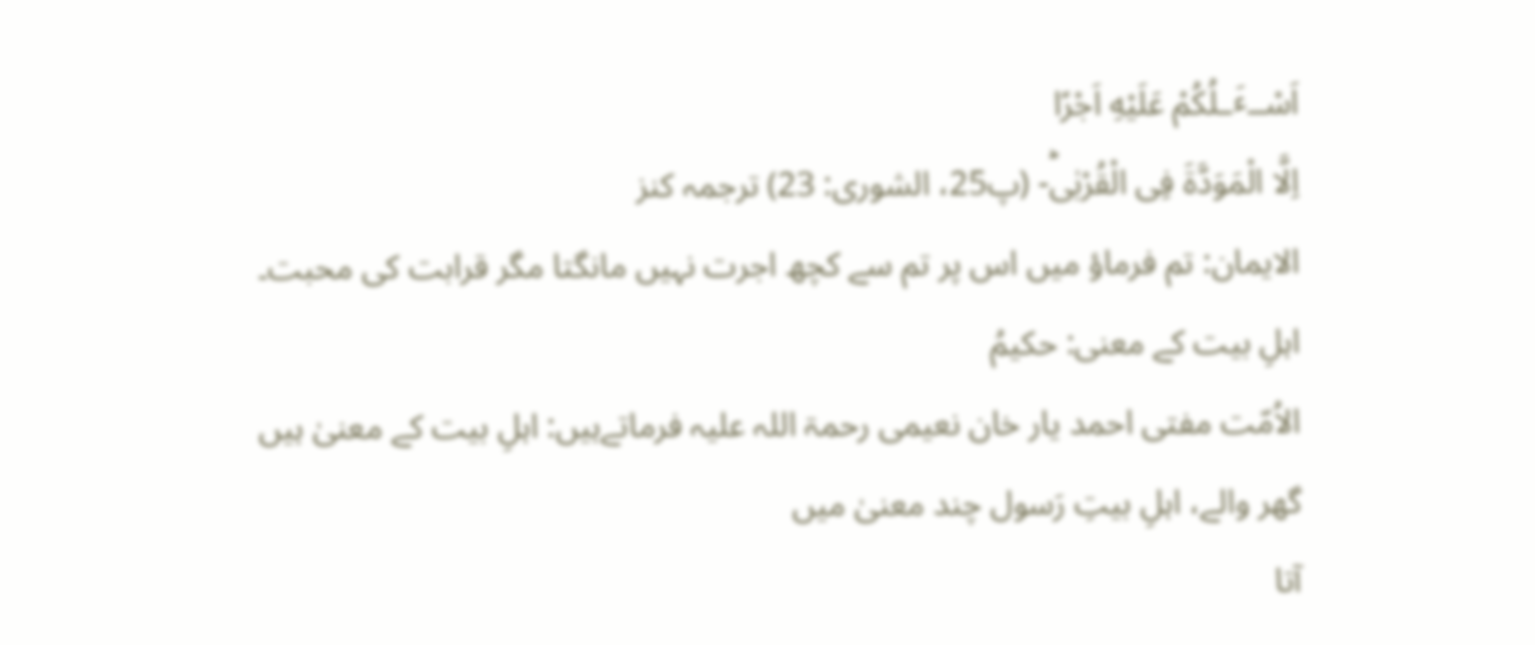اَسْــٴَـلُكُمْ عَلَیْهِ اَجْرًا
اِلَّا الْمَوَدَّةَ فِی الْقُرْبٰىؕ- (پ25، الشوری: 23) ترجمہ کنز
الایمان: تم فرماؤ میں اس پر تم سے کچھ اجرت نہیں مانگتا مگر قرابت کی محبت۔
اہلِ بیت کے معنی: حکیمُ
الاُمّت مفتی احمد یار خان نعیمی رحمۃ اللہ علیہ فرماتےہیں: اہلِ بیت کے معنیٰ ہیں
گھر والے، اہلِ بیتِ رَسول چند معنیٰ میں
آتا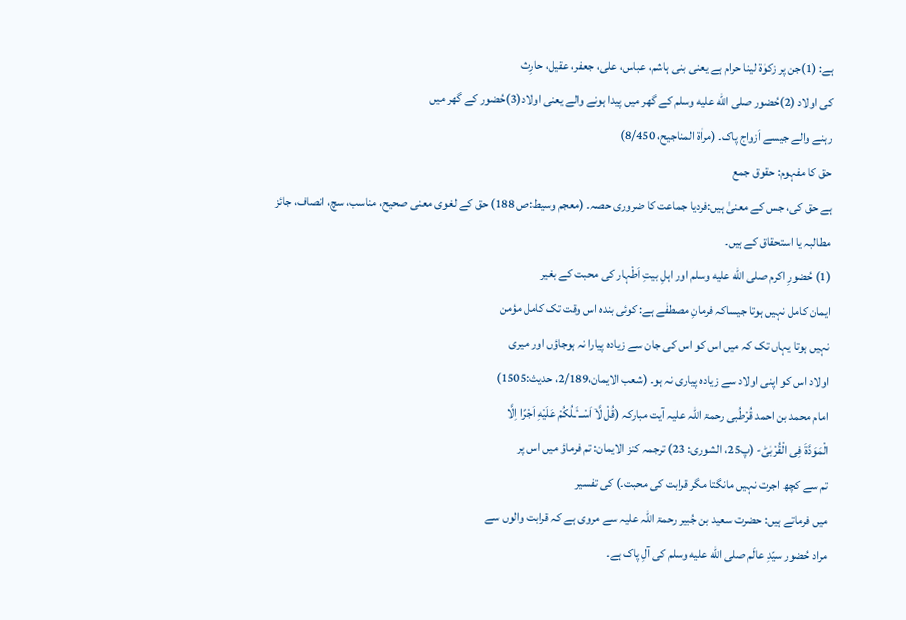ہے: (1)جن پر زکوٰۃ لینا حرام ہے یعنی بنی ہاشم، عباس، علی، جعفر، عقیل، حارِث
کی اولاد (2)حُضور صلى الله عليه وسلم کے گھر میں پیدا ہونے والے یعنی اولاد(3)حُضور کے گھر میں
رہنے والے جیسے اَزواج پاک۔ (مراٰۃ المناجیح، 8/450)
حق کا مفہوم: حقوق جمع
ہے حق کی، جس کے معنیٰ ہیں:فردیا جماعت کا ضروری حصہ۔ (معجم وسیط:ص 188) حق کے لغوی معنی صحیح، مناسب، سچ، انصاف، جائز
مطالبہ یا استحقاق کے ہیں۔
(1) حُضورِ اکرم صلى الله عليه وسلم اور اہلِ بیتِ اَطْہار کی محبت کے بغیر
ایمان کامل نہیں ہوتا جیساکہ فرمانِ مصطفٰے ہے: کوئی بندہ اس وقت تک کامل مؤمن
نہیں ہوتا یہاں تک کہ میں اس کو اس کی جان سے زیادہ پیارا نہ ہوجاؤں اور میری
اولاد اس کو اپنی اولاد سے زیادہ پیاری نہ ہو۔ (شعب الایمان،2/189، حدیث:1505)
امام محمد بن احمد قُرْطُبی رحمۃ اللہ علیہ آیت مبارکہ (قُلْ لَّاۤ اَسْــٴَـلُكُمْ عَلَیْهِ اَجْرًا اِلَّا
الْمَوَدَّةَ فِی الْقُرْبٰىؕ- (پ25، الشوری: 23) ترجمہ کنز الایمان: تم فرماؤ میں اس پر
تم سے کچھ اجرت نہیں مانگتا مگر قرابت کی محبت۔) کی تفسیر
میں فرماتے ہیں: حضرت سعید بن جُبیر رحمۃ اللہ علیہ سے مروی ہے کہ قرابت والوں سے
مراد حُضور سیّدِ عالَم صلى الله عليه وسلم کی آلِ پاک ہے۔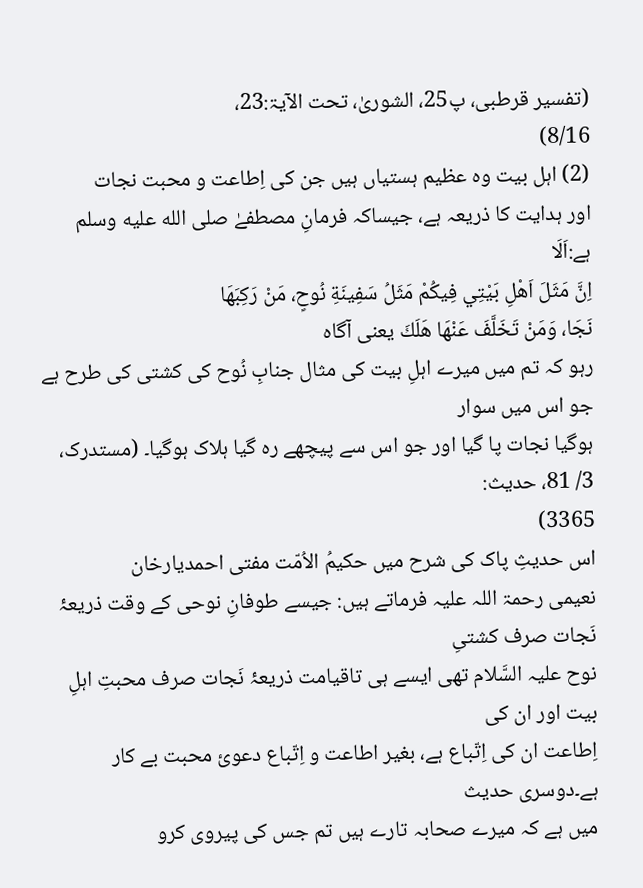(تفسیر قرطبی، پ25، الشوریٰ، تحت الآیۃ:23،
8/16)
(2) اہل بیت وہ عظیم ہستیاں ہیں جن کی اِطاعت و محبت نجات
اور ہدایت کا ذریعہ ہے، جیساکہ فرمانِ مصطفےٰ صلى الله عليه وسلم ہے:اَلَا
اِنَّ مَثَلَ اَهْلِ بَيْتِي فِيكُمْ مَثَلُ سَفِينَةِ نُوحٍ، مَنْ رَكِبَهَا
نَجَا، وَمَنْ تَخَلَّفَ عَنْهَا هَلَكَ یعنی آگاہ
رہو کہ تم میں میرے اہلِ بیت کی مثال جنابِ نُوح کی کشتی کی طرح ہے جو اس میں سوار
ہوگیا نجات پا گیا اور جو اس سے پیچھے رہ گیا ہلاک ہوگیا۔ (مستدرک، 3/ 81، حدیث:
3365)
اس حدیثِ پاک کی شرح میں حکیمُ الاُمّت مفتی احمدیارخان
نعیمی رحمۃ اللہ علیہ فرماتے ہیں: جیسے طوفانِ نوحی کے وقت ذریعۂ نَجات صرف کشتیِ
نوح علیہ السَّلام تھی ایسے ہی تاقیامت ذریعۂ نَجات صرف محبتِ اہلِ بیت اور ان کی
اِطاعت ان کی اِتّباع ہے، بغیر اطاعت و اِتّباع دعویٔ محبت بے کار ہے۔دوسری حدیث
میں ہے کہ میرے صحابہ تارے ہیں تم جس کی پیروی کرو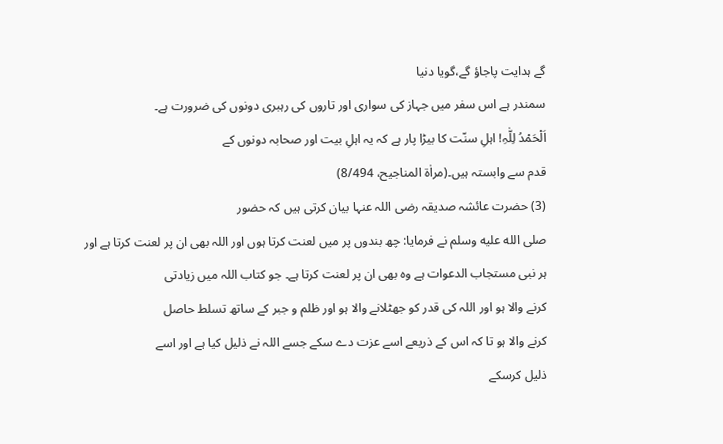گے ہدایت پاجاؤ گے،گویا دنیا
سمندر ہے اس سفر میں جہاز کی سواری اور تاروں کی رہبری دونوں کی ضرورت ہے۔
اَلْحَمْدُ لِلّٰہِ! اہلِ سنّت کا بیڑا پار ہے کہ یہ اہلِ بیت اور صحابہ دونوں کے
قدم سے وابستہ ہیں۔(مراٰۃ المناجیح، 8/494)
(3) حضرت عائشہ صدیقہ رضی اللہ عنہا بیان کرتی ہیں کہ حضور
صلى الله عليه وسلم نے فرمایا: چھ بندوں پر میں لعنت کرتا ہوں اور اللہ بھی ان پر لعنت کرتا ہے اور
ہر نبی مستجاب الدعوات ہے وہ بھی ان پر لعنت کرتا ہے۔ جو کتاب اللہ میں زیادتی
کرنے والا ہو اور اللہ کی قدر کو جھٹلانے والا ہو اور ظلم و جبر کے ساتھ تسلط حاصل
کرنے والا ہو تا کہ اس کے ذریعے اسے عزت دے سکے جسے اللہ نے ذلیل کیا ہے اور اسے
ذلیل کرسکے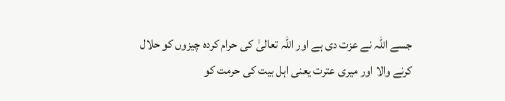جسے اللہ نے عزت دی ہے اور اللہ تعالیٰ کی حرام کردہ چیزوں کو حلال
کرنے والا اور میری عترت یعنی اہل بیت کی حرمت کو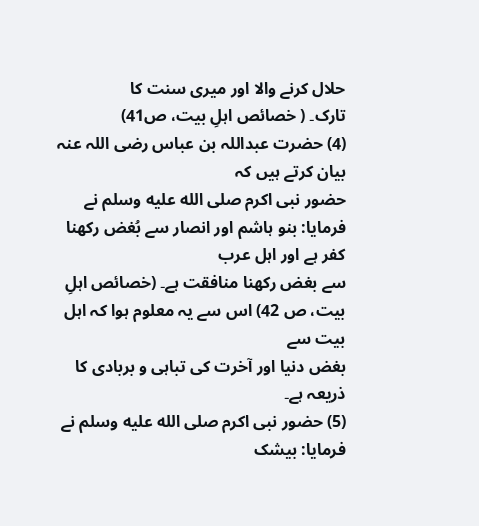حلال کرنے والا اور میری سنت کا
تارک۔ ( خصائص اہلِ بیت، ص41)
(4) حضرت عبداللہ بن عباس رضی اللہ عنہ بیان کرتے ہیں کہ
حضور نبی اکرم صلى الله عليه وسلم نے فرمایا: بنو ہاشم اور انصار سے بُغض رکھنا کفر ہے اور اہل عرب
سے بغض رکھنا منافقت ہے۔ (خصائص اہلِ بیت، ص 42) اس سے یہ معلوم ہوا کہ اہل بیت سے
بغض دنیا اور آخرت کی تباہی و بربادی کا ذریعہ ہے۔
(5) حضور نبی اکرم صلى الله عليه وسلم نے فرمایا: بیشک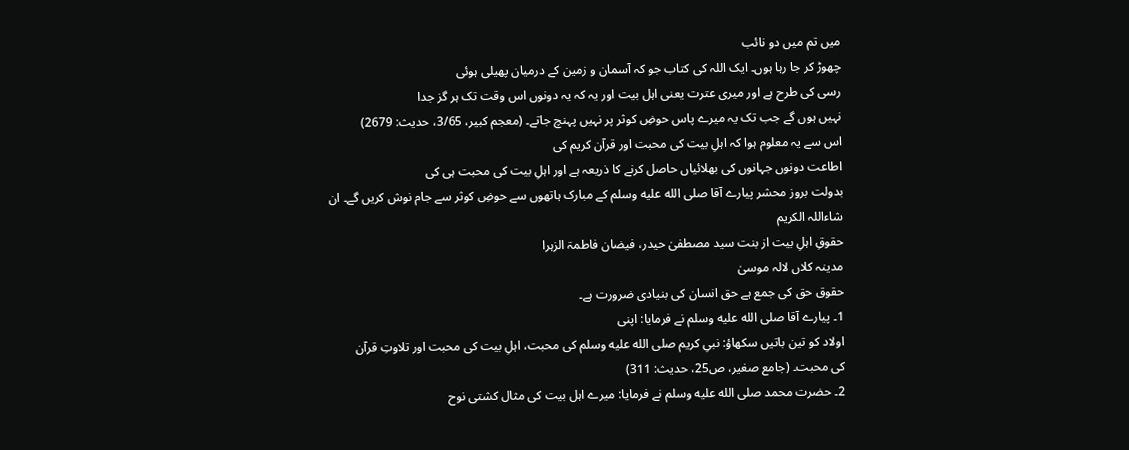میں تم میں دو نائب
چھوڑ کر جا رہا ہوں۔ ایک اللہ کی کتاب جو کہ آسمان و زمین کے درمیان پھیلی ہوئی
رسی کی طرح ہے اور میری عترت یعنی اہل بیت اور یہ کہ یہ دونوں اس وقت تک ہر گز جدا
نہیں ہوں گے جب تک یہ میرے پاس حوضِ کوثر پر نہیں پہنچ جاتے۔ (معجم کبیر، 3/65، حدیث: 2679)
اس سے یہ معلوم ہوا کہ اہلِ بیت کی محبت اور قرآن کریم کی
اطاعت دونوں جہانوں کی بھلائیاں حاصل کرنے کا ذریعہ ہے اور اہلِ بیت کی محبت ہی کی
بدولت بروز محشر پیارے آقا صلى الله عليه وسلم کے مبارک ہاتھوں سے حوضِ کوثر سے جام نوش کریں گے۔ ان
شاءاللہ الکریم
حقوقِ اہلِ بیت از بنت سید مصطفیٰ حیدر، فیضان فاطمۃ الزہرا
مدینہ کلاں لالہ موسیٰ
حقوق حق کی جمع ہے حق انسان کی بنیادی ضرورت ہے۔
1۔ پیارے آقا صلى الله عليه وسلم نے فرمایا: اپنی
اولاد کو تین باتیں سکھاؤ: نبیِ کریم صلى الله عليه وسلم کی محبت، اہلِ بیت کی محبت اور تلاوتِ قرآن
کی محبت۔ (جامع صغیر، ص25، حدیث: 311)
2۔ حضرت محمد صلى الله عليه وسلم نے فرمایا: میرے اہل بیت کی مثال کشتی نوح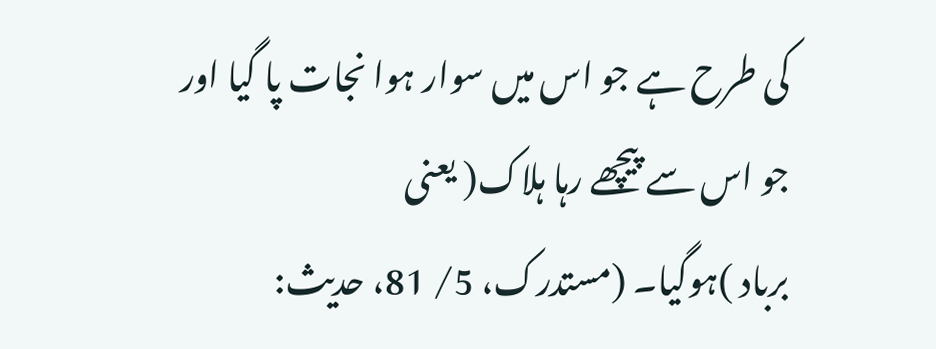کی طرح ہے جو اس میں سوار ہوا نجات پا گیا اور جو اس سے پیچھے رہا ہلاک( یعنی
برباد )ہوگیا۔ (مستدرک، 5/ 81، حدیث: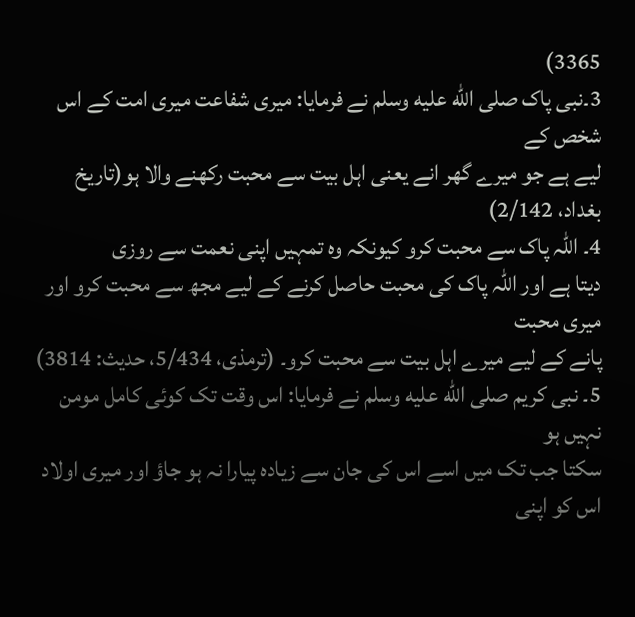3365)
3۔نبی پاک صلى الله عليه وسلم نے فرمایا: میری شفاعت میری امت کے اس شخص کے
لیے ہے جو میرے گھر انے یعنی اہل بیت سے محبت رکھنے والا ہو(تاریخ بغداد، 2/142)
4۔ اللہ پاک سے محبت کرو کیونکہ وہ تمہیں اپنی نعمت سے روزی
دیتا ہے اور اللہ پاک کی محبت حاصل کرنے کے لیے مجھ سے محبت کرو اور میری محبت
پانے کے لیے میرے اہل بیت سے محبت کرو۔ (ترمذی، 5/434، حدیث: 3814)
5۔ نبی کریم صلى الله عليه وسلم نے فرمایا: اس وقت تک کوئی کامل مومن نہیں ہو
سکتا جب تک میں اسے اس کی جان سے زیادہ پیارا نہ ہو جاؤ اور میری اولاد اس کو اپنی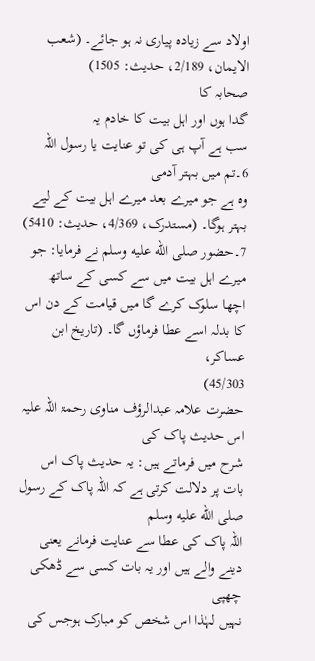اولاد سے زیادہ پیاری نہ ہو جائے۔ (شعب الایمان، 2/189، حدیث: 1505)
صحابہ کا
گدا ہوں اور اہل بیت کا خادم یہ
سب ہے آپ ہی کی تو عنایت یا رسول اللہ
6۔تم میں بہتر آدمی
وہ ہے جو میرے بعد میرے اہل بیت کے لیے بہتر ہوگا۔ (مستدرک، 4/369، حدیث: 5410)
7۔حضور صلى الله عليه وسلم نے فرمایا: جو میرے اہل بیت میں سے کسی کے ساتھ
اچھا سلوک کرے گا میں قیامت کے دن اس کا بدلہ اسے عطا فرماؤں گا۔ (تاریخ ابن عساکر،
45/303)
حضرت علامہ عبدالرؤف مناوی رحمۃ اللہ علیہ اس حدیث پاک کی
شرح میں فرماتے ہیں: یہ حدیث پاک اس بات پر دلالت کرتی ہے کہ اللہ پاک کے رسول صلى الله عليه وسلم
اللہ پاک کی عطا سے عنایت فرمانے یعنی دینے والے ہیں اور یہ بات کسی سے ڈھکی چھپی
نہیں لہٰذا اس شخص کو مبارک ہوجس کی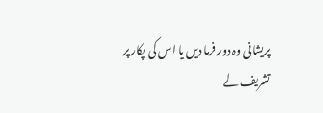پریشانی وہ دور فرما دیں یا اس کی پکار پر
تشریف لے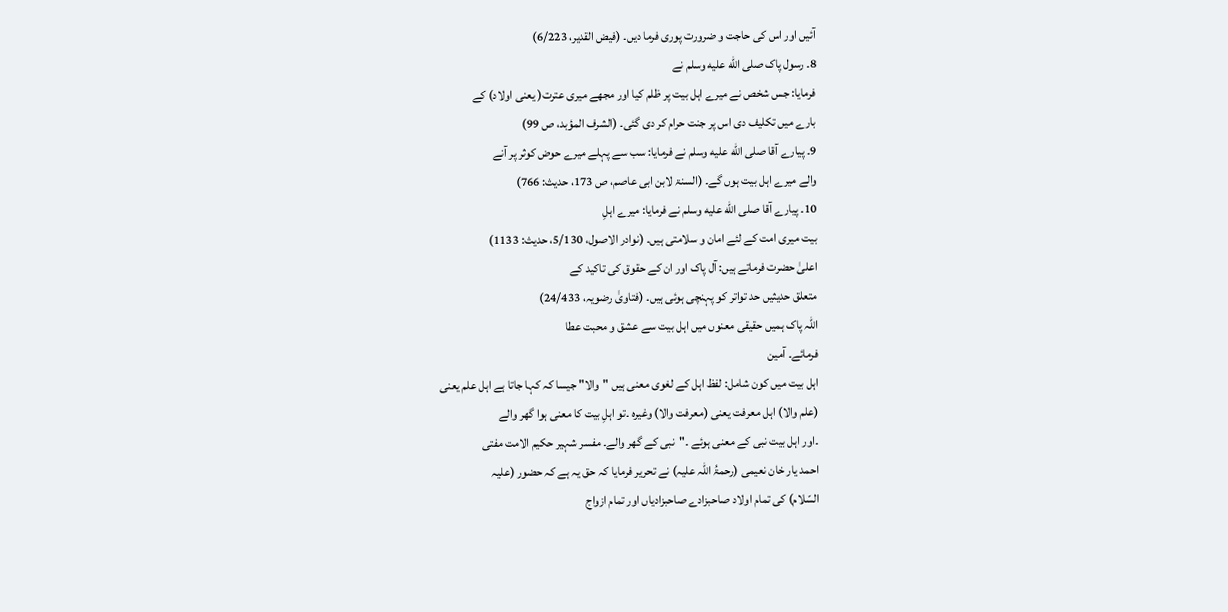آئیں اور اس کی حاجت و ضرورت پوری فرما دیں۔ (فیض القدیر، 6/223)
8۔ رسول پاک صلى الله عليه وسلم نے
فرمایا: جس شخص نے میرے اہل بیت پر ظلم کیا اور مجھے میری عترت( یعنی اولاد) کے
بارے میں تکلیف دی اس پر جنت حرام کر دی گئی۔ (الشرف المؤبد، ص 99)
9۔ پیارے آقا صلى الله عليه وسلم نے فرمایا: سب سے پہلے میرے حوض کوثر پر آنے
والے میرے اہل بیت ہوں گے۔ (السنۃ لابن ابی عاصم، ص 173، حدیث: 766)
10۔ پیارے آقا صلى الله عليه وسلم نے فرمایا: میرے اہلِ
بیت میری امت کے لئے امان و سلامتی ہیں۔ (نوادر الاصول، 5/130، حدیث: 1133)
اعلیٰ حضرت فرماتے ہیں: آل پاک اور ان کے حقوق کی تاکید کے
متعلق حدیثیں حد تواتر کو پہنچی ہوئی ہیں۔ (فتاویٰ رضویہ، 24/433)
اللہ پاک ہمیں حقیقی معنوں میں اہل بیت سے عشق و محبت عطا
فرمائے۔ آمین
اہل بیت میں کون شامل: لفظ اہل کے لغوی معنی ہیں "والا" جیسا کہ کہا جاتا ہے اہل علم یعنی
(علم والا) اہل معرفت یعنی (معرفت والا) وغیرہ ۔تو اہلِ بیت کا معنی ہوا گھر والے
۔اور اہل بیت نبی کے معنی ہوئے ۔"نبی کے گھر والے۔ مفسر شہیر حکیم الامت مفتی
احمد یار خان نعیمی (رحمۃُ اللہ علیہ) نے تحریر فرمایا کہ حق یہ ہے کہ حضور (علیہ
السّلام) کی تمام اولاد صاحبزادے صاحبزادیاں اور تمام ازواج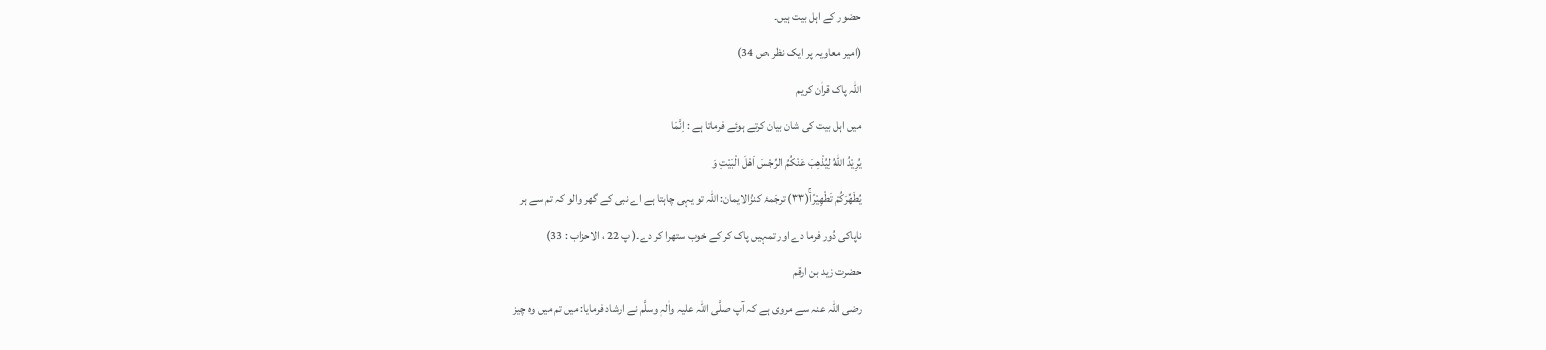حضور کے اہل بیت ہیں۔
(امیر معاویہ پر ایک نظر ،ص 34)
اللہ پاک قراٰن کریم
میں اہل بیت کی شان بیان کرتے ہوئے فرماتا ہے : اِنَّمَا
یُرِیْدُ اللّٰهُ لِیُذْهِبَ عَنْكُمُ الرِّجْسَ اَهْلَ الْبَیْتِ وَ
یُطَهِّرَكُمْ تَطْهِیْرًاۚ(۳۳) ترجَمۂ کنزُالایمان: اللہ تو یہی چاہتا ہے اے نبی کے گھر والو کہ تم سے ہر
ناپاکی دُور فرما دے اور تمہیں پاک کر کے خوب ستھرا کر دے۔( پ 22 ، الاحزاب : 33)
حضرت زید بن ارقم
رضی اللہ عنہ سے مروی ہے کہ آپ صلَّی اللہ علیہ واٰلہٖ وسلَّم نے ارشاد فرمایا: میں تم میں وہ چیز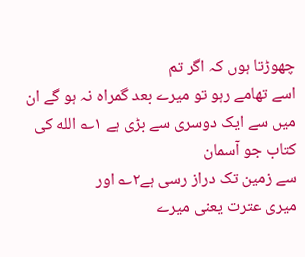چھوڑتا ہوں کہ اگر تم
اسے تھامے رہو تو میرے بعد گمراہ نہ ہو گے ان میں سے ایک دوسری سے بڑی ہے ۱؎ الله کی کتاب جو آسمان
سے زمین تک دراز رسی ہے۲؎ اور
میری عترت یعنی میرے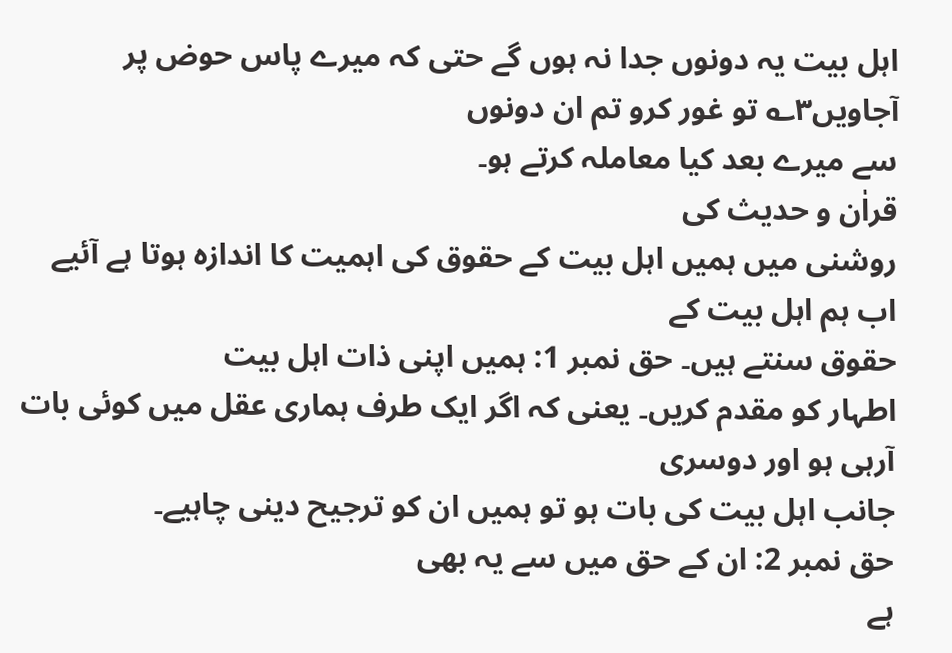اہل بیت یہ دونوں جدا نہ ہوں گے حتی کہ میرے پاس حوض پر آجاویں۳؎ تو غور کرو تم ان دونوں
سے میرے بعد کیا معاملہ کرتے ہو۔
قراٰن و حدیث کی
روشنی میں ہمیں اہل بیت کے حقوق کی اہمیت کا اندازہ ہوتا ہے آئیے اب ہم اہل بیت کے
حقوق سنتے ہیں۔ حق نمبر 1: ہمیں اپنی ذات اہل بیت
اطہار کو مقدم کریں۔ یعنی کہ اگر ایک طرف ہماری عقل میں کوئی بات آرہی ہو اور دوسری
جانب اہل بیت کی بات ہو تو ہمیں ان کو ترجیح دینی چاہیے۔
حق نمبر 2: ان کے حق میں سے یہ بھی
ہے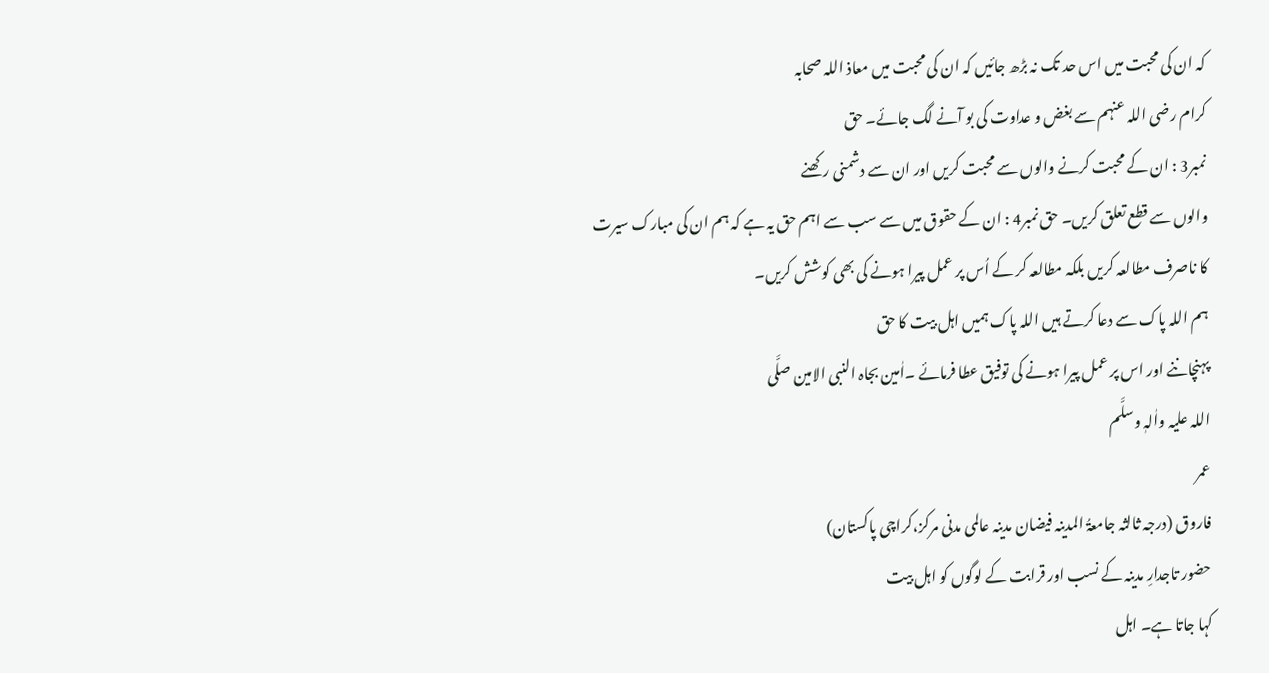کہ ان کی محبت میں اس حد تک نہ بڑھ جائیں کہ ان کی محبت میں معاذ اللہ صحابہ
کرام رضی اللہ عنہم سے بغض و عداوت کی بو آنے لگ جائے۔ حق
نمبر3 : ان کے محبت کرنے والوں سے محبت کریں اور ان سے دشمنی رکھنے
والوں سے قطع تعلق کریں۔ حق نمبر4 : ان کے حقوق میں سے سب سے اہم حق یہ ہے کہ ہم ان کی مبارک سیرت
کا ناصرف مطالعہ کریں بلکہ مطالعہ کر کے اُس پر عمل پیرا ہونے کی بھی کوشش کریں۔
ہم اللہ پاک سے دعا کرتے ہیں اللہ پاک ہمیں اہل بیت کا حق
پہنچاننے اور اس پر عمل پیرا ہونے کی توفیق عطا فرمائے ۔اٰمین بجاہ النبی الامین صلَّی
اللہ علیہ واٰلہٖ وسلَّم
عمر
فاروق (درجہ ثالثہ جامعۃُ المدینہ فیضان مدینہ عالمی مدنی مرکز،کراچی پاکستان)
حضور تاجدارِ مدینہ کے نسب اور قرابت کے لوگوں کو اہل بیت
کہا جاتا ہے۔ اہل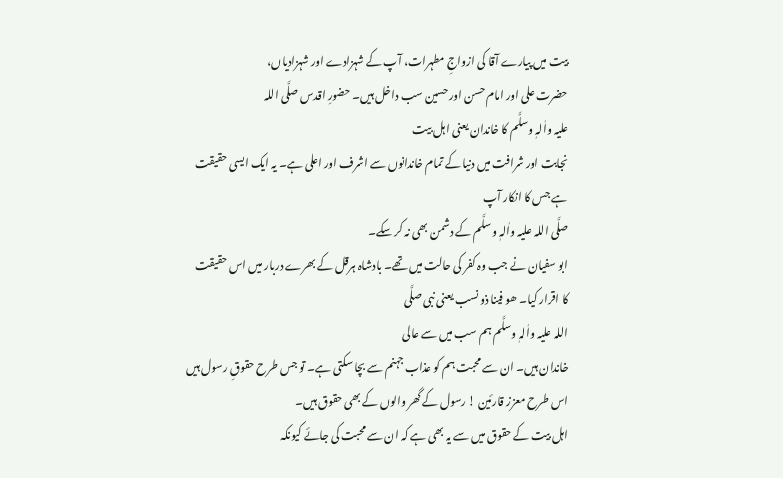بیت میں پیارے آقا کی ازواجِ مطہرات، آپ کے شہزادے اور شہزادیاں،
حضرت علی اور امام حسن اور حسین سب داخل ہیں۔ حضورِ اقدس صلَّی اللہ
علیہ واٰلہٖ وسلَّم کا خاندان یعنی اہل بیت
نجابت اور شرافت میں دنیا کے تمام خاندانوں سے اشرف اور اعلی ہے۔ یہ ایک ایسی حقیقت
ہے جس کا انکار آپ
صلَّی اللہ علیہ واٰلہٖ وسلَّم کے دشمن بھی نہ کر سکے۔
ابو سفیان نے جب وہ کفر کی حالت میں تھے۔ بادشاہ ہرقل کے بھرے دربار میں اس حقیقت
کا اقرار کیا۔ ھو فینا ذو نسب یعنی نبی صلَّی
اللہ علیہ واٰلہٖ وسلَّم ہم سب میں سے عالی
خاندان ہیں۔ ان سے محبت ہم کو عذاب جہنم سے بچا سکتی ہے۔ تو جس طرح حقوقِ رسول ہیں
اس طرح معزز قارئین ! رسول کے گھر والوں کے بھی حقوق ہیں۔
اہل بیت کے حقوق میں سے یہ بھی ہے کہ ان سے محبت کی جائے کیونکہ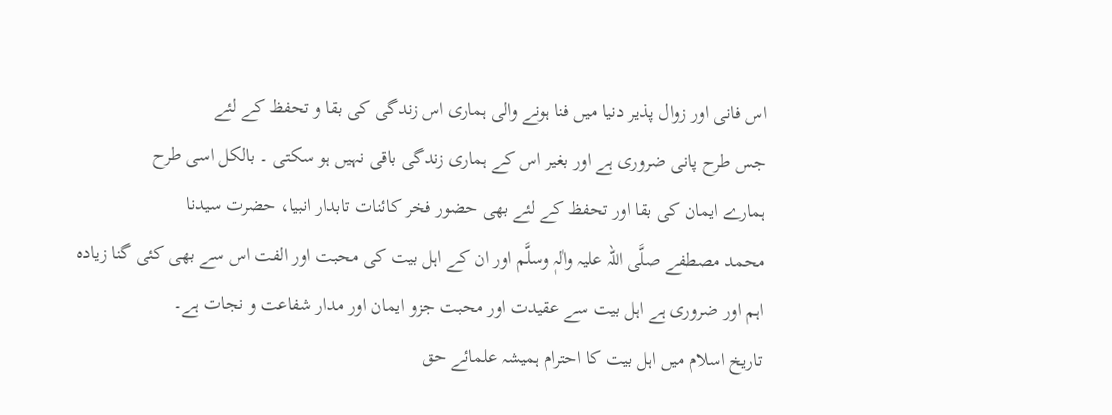اس فانی اور زوال پذیر دنیا میں فنا ہونے والی ہماری اس زندگی کی بقا و تحفظ کے لئے
جس طرح پانی ضروری ہے اور بغیر اس کے ہماری زندگی باقی نہیں ہو سکتی ۔ بالکل اسی طرح
ہمارے ایمان کی بقا اور تحفظ کے لئے بھی حضور فخر کائنات تابدار انبیا، حضرت سیدنا
محمد مصطفے صلَّی اللہ علیہ واٰلہٖ وسلَّم اور ان کے اہل بیت کی محبت اور الفت اس سے بھی کئی گنا زیادہ
اہم اور ضروری ہے اہل بیت سے عقیدت اور محبت جزو ایمان اور مدار شفاعت و نجات ہے۔
تاریخ اسلام میں اہل بیت کا احترام ہمیشہ علمائے حق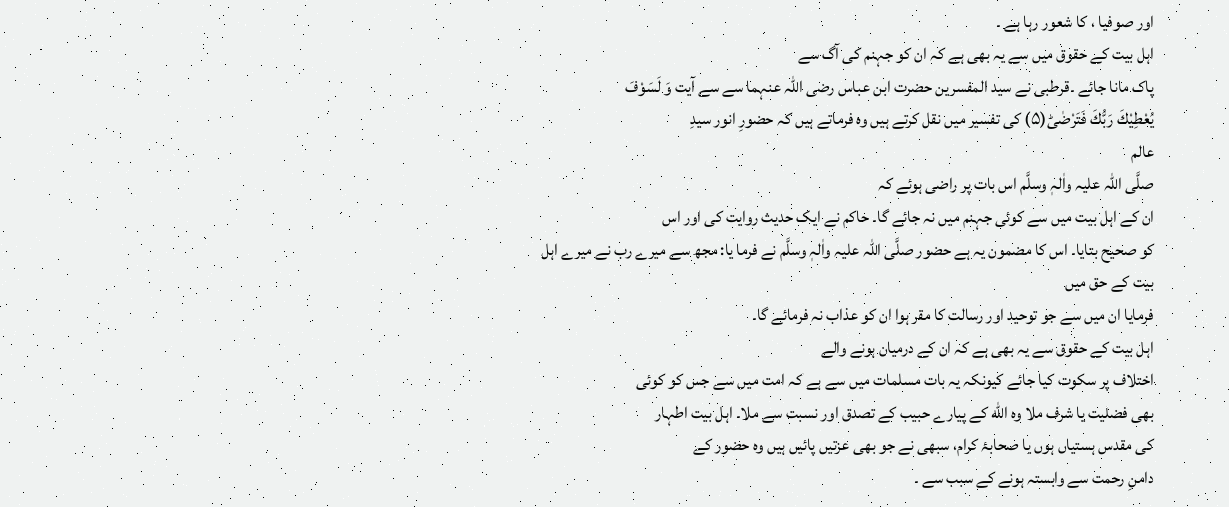اور صوفیا ، کا شعور رہا ہے ۔
اہل بیت کے حقوق میں سے یہ بھی ہے کہ ان کو جہنم کی آگ سے
پاک مانا جائے ۔قرطبی نے سید المفسرین حضرت ابن عباس رضی اللہ عنہما سے سے آیت وَ لَسَوْفَ
یُعْطِیْكَ رَبُّكَ فَتَرْضٰىؕ(۵) کی تفسیر میں نقل کرتے ہیں وہ فرماتے ہیں کہ حضورِ انور سیدِ
عالم
صلَّی اللہ علیہ واٰلہٖ وسلَّم اس بات پر راضی ہوئے کہ
ان کے اہل بیت میں سے کوئی جہنم میں نہ جائے گا۔ حاکم نے ایک حدیث روایت کی اور اس
کو صحیح بتایا۔ اس کا مضمون یہ ہے حضور صلَّی اللہ علیہ واٰلہٖ وسلَّم نے فرما یا: مجھ سے میرے رب نے میرے اہل بیت کے حق میں
فرمایا ان میں سے جو توحید اور رسالت کا مقر ہوا ان کو عذاب نہ فرمائے گا۔
اہل بیت کے حقوق سے یہ بھی ہے کہ ان کے درمیان ہونے والے
اختلاف پر سکوت کیا جائے کیونکہ یہ بات مسلمات میں سے ہے کہ امت میں سے جس کو کوئی
بھی فضلیت یا شرف ملا وہ الله کے پیارے حبیب کے تصدق اور نسبت سے ملا۔ اہل بیت اطہار
کی مقدس ہستیاں ہوں یا صحابۂ کرام، سبھی نے جو بھی عزتیں پائیں ہیں وہ حضور کے
دامنِ رحمت سے وابستہ ہونے کے سبب سے ۔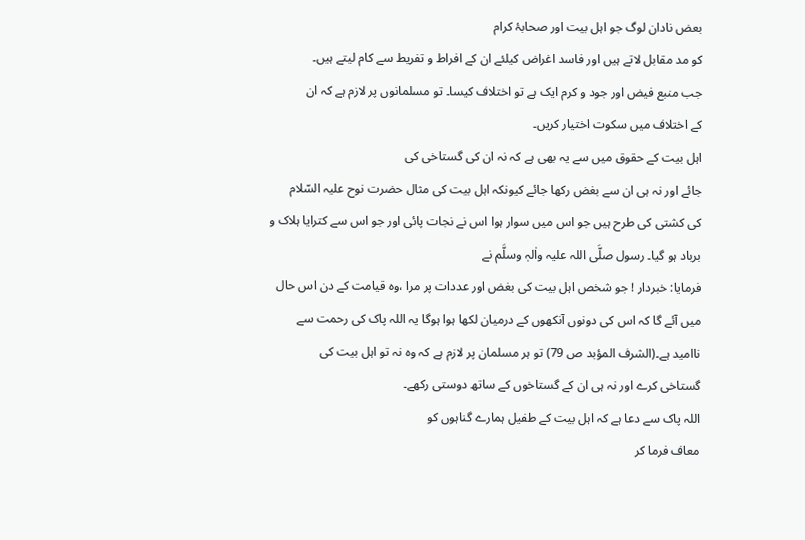بعض نادان لوگ جو اہل بیت اور صحابۂ کرام
کو مد مقابل لاتے ہیں اور فاسد اغراض کیلئے ان کے افراط و تفریط سے کام لیتے ہیں۔
جب منبع فیض اور جود و کرم ایک ہے تو اختلاف کیسا۔ تو مسلمانوں پر لازم ہے کہ ان
کے اختلاف میں سکوت اختیار کریں۔
اہل بیت کے حقوق میں سے یہ بھی ہے کہ نہ ان کی گستاخی کی
جائے اور نہ ہی ان سے بغض رکھا جائے کیونکہ اہل بیت کی مثال حضرت نوح علیہ السّلام
کی کشتی کی طرح ہیں جو اس میں سوار ہوا اس نے نجات پائی اور جو اس سے کترایا ہلاک و
برباد ہو گیا۔ رسول صلَّی اللہ علیہ واٰلہٖ وسلَّم نے
فرمایا: خبردار ! جو شخص اہل بیت کی بغض اور عددات پر مرا ،وہ قیامت کے دن اس حال
میں آئے گا کہ اس کی دونوں آنکھوں کے درمیان لکھا ہوا ہوگا یہ اللہ پاک کی رحمت سے
ناامید ہے۔(الشرف المؤبد ص 79) تو ہر مسلمان پر لازم ہے کہ وہ نہ تو اہل بیت کی
گستاخی کرے اور نہ ہی ان کے گستاخوں کے ساتھ دوستی رکھے۔
اللہ پاک سے دعا ہے کہ اہل بیت کے طفیل ہمارے گناہوں کو
معاف فرما کر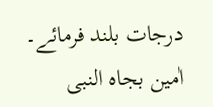درجات بلند فرمائے۔ اٰمین بجاہ النبی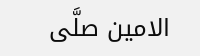الامین صلَّی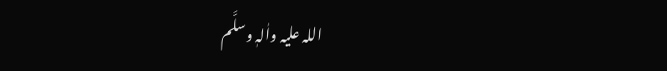اللہ علیہ واٰلہٖ وسلَّم